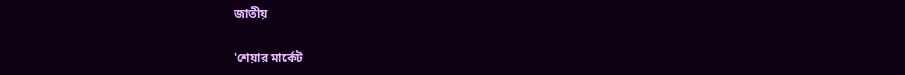জাতীয়

'শেয়ার মার্কেট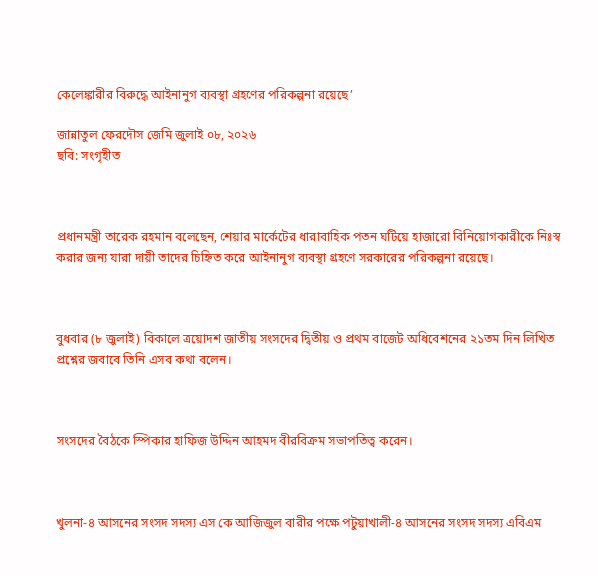কেলেঙ্কারীর বিরুদ্ধে আইনানুগ ব্যবস্থা গ্রহণের পরিকল্পনা রয়েছে’

জান্নাতুল ফেরদৌস জেমি জুলাই ০৮, ২০২৬
ছবি: সংগৃহীত



প্রধানমন্ত্রী তারেক রহমান বলেছেন, শেয়ার মার্কেটের ধারাবাহিক পতন ঘটিয়ে হাজারো বিনিয়োগকারীকে নিঃস্ব করার জন্য যারা দায়ী তাদের চিহ্নিত করে আইনানুগ ব্যবস্থা গ্রহণে সরকারের পরিকল্পনা রয়েছে।



বুধবার (৮ জুলাই) বিকালে ত্রয়োদশ জাতীয় সংসদের দ্বিতীয় ও প্রথম বাজেট অধিবেশনের ২১তম দিন লিখিত প্রশ্নের জবাবে তিনি এসব কথা বলেন।



সংসদের বৈঠকে স্পিকার হাফিজ উদ্দিন আহমদ বীরবিক্রম সভাপতিত্ব করেন।



খুলনা-৪ আসনের সংসদ সদস্য এস কে আজিজুল বারীর পক্ষে পটুয়াখালী-৪ আসনের সংসদ সদস্য এবিএম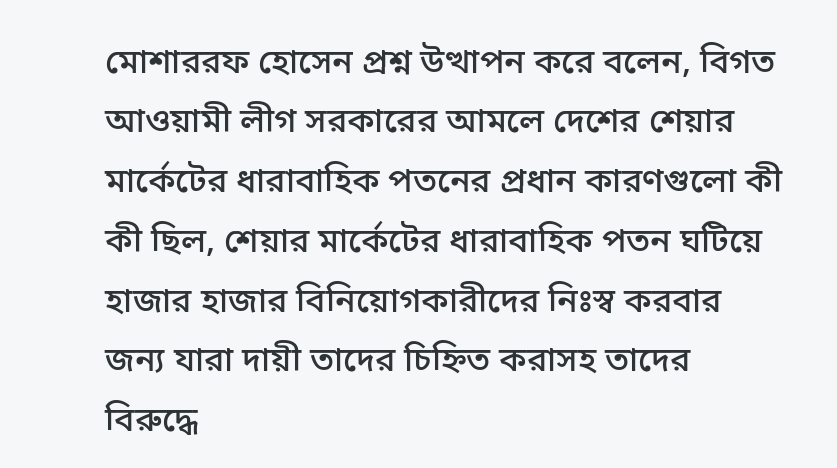মোশাররফ হোসেন প্রশ্ন উত্থাপন করে বলেন, বিগত আওয়ামী লীগ সরকারের আমলে দেশের শেয়ার মার্কেটের ধারাবাহিক পতনের প্রধান কারণগুলো কী কী ছিল, শেয়ার মার্কেটের ধারাবাহিক পতন ঘটিয়ে হাজার হাজার বিনিয়োগকারীদের নিঃস্ব করবার জন্য যারা দায়ী তাদের চিহ্নিত করাসহ তাদের বিরুদ্ধে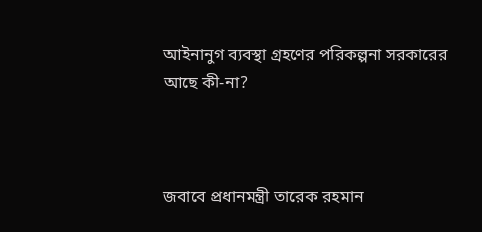আইনানুগ ব্যবস্থা গ্রহণের পরিকল্পনা সরকারের আছে কী-না?



জবাবে প্রধানমন্ত্রী তারেক রহমান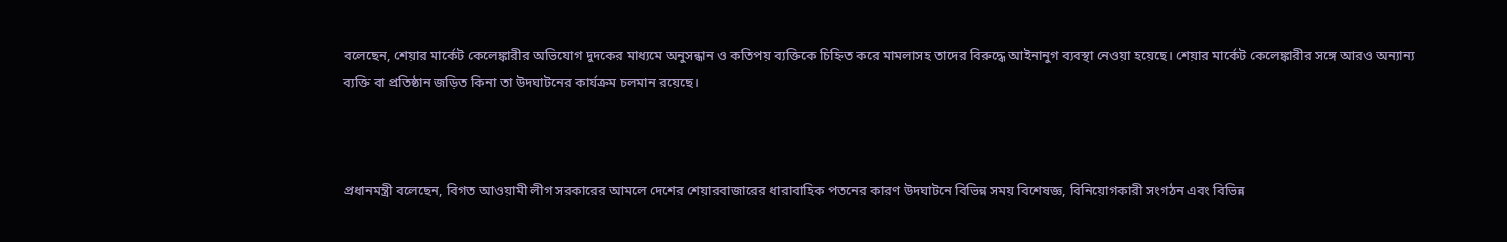বলেছেন, শেয়ার মার্কেট কেলেঙ্কারীর অভিযোগ দুদকের মাধ্যমে অনুসন্ধান ও কতিপয় ব্যক্তিকে চিহ্নিত করে মামলাসহ তাদের বিরুদ্ধে আইনানুগ ব্যবস্থা নেওয়া হয়েছে। শেয়ার মার্কেট কেলেঙ্কারীর সঙ্গে আরও অন্যান্য ব্যক্তি বা প্রতিষ্ঠান জড়িত কিনা তা উদঘাটনের কার্যক্রম চলমান রয়েছে।



প্রধানমন্ত্রী বলেছেন, বিগত আওয়ামী লীগ সরকারের আমলে দেশের শেয়ারবাজারের ধারাবাহিক পতনের কারণ উদঘাটনে বিভিন্ন সময় বিশেষজ্ঞ, বিনিয়োগকারী সংগঠন এবং বিভিন্ন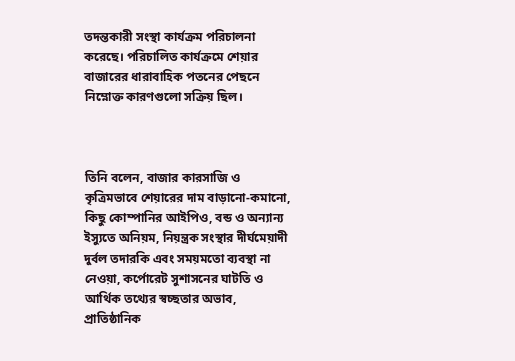তদন্তকারী সংস্থা কার্যক্রম পরিচালনা করেছে। পরিচালিত কার্যক্রমে শেয়ার বাজারের ধারাবাহিক পতনের পেছনে নিম্নোক্ত কারণগুলো সক্রিয় ছিল।



তিনি বলেন, বাজার কারসাজি ও কৃত্রিমভাবে শেয়ারের দাম বাড়ানো-কমানো, কিছু কোম্পানির আইপিও, বন্ড ও অন্যান্য ইস্যুতে অনিয়ম, নিয়ন্ত্রক সংস্থার দীর্ঘমেয়াদী দুর্বল তদারকি এবং সময়মতো ব্যবস্থা না নেওয়া, কর্পোরেট সুশাসনের ঘাটতি ও আর্থিক তথ্যের স্বচ্ছতার অভাব, প্রাতিষ্ঠানিক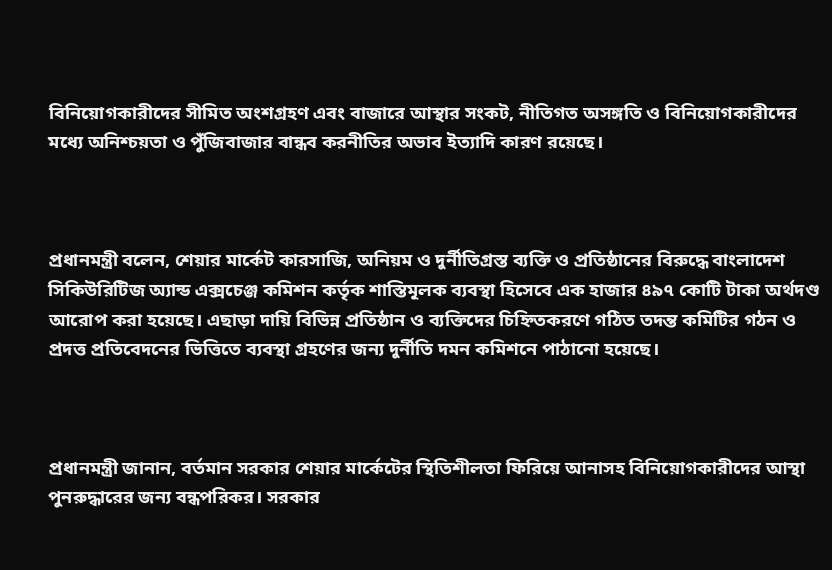বিনিয়োগকারীদের সীমিত অংশগ্রহণ এবং বাজারে আস্থার সংকট, নীতিগত অসঙ্গতি ও বিনিয়োগকারীদের মধ্যে অনিশ্চয়তা ও পুঁজিবাজার বান্ধব করনীতির অভাব ইত্যাদি কারণ রয়েছে।



প্রধানমন্ত্রী বলেন, শেয়ার মার্কেট কারসাজি, অনিয়ম ও দুর্নীতিগ্রস্ত ব্যক্তি ও প্রতিষ্ঠানের বিরুদ্ধে বাংলাদেশ সিকিউরিটিজ অ্যান্ড এক্সচেঞ্জ কমিশন কর্তৃক শাস্তিমূলক ব্যবস্থা হিসেবে এক হাজার ৪৯৭ কোটি টাকা অর্থদণ্ড আরোপ করা হয়েছে। এছাড়া দায়ি বিভিন্ন প্রতিষ্ঠান ও ব্যক্তিদের চিহ্নিতকরণে গঠিত তদন্ত কমিটির গঠন ও প্রদত্ত প্রতিবেদনের ভিত্তিতে ব্যবস্থা গ্রহণের জন্য দুর্নীতি দমন কমিশনে পাঠানো হয়েছে।



প্রধানমন্ত্রী জানান, বর্তমান সরকার শেয়ার মার্কেটের স্থিতিশীলতা ফিরিয়ে আনাসহ বিনিয়োগকারীদের আস্থা পুনরুদ্ধারের জন্য বন্ধপরিকর। সরকার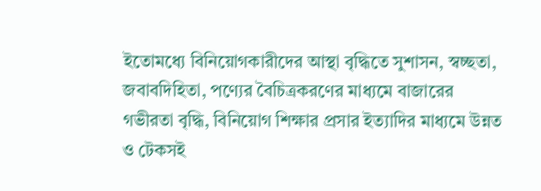ইতোমধ্যে বিনিয়োগকারীদের আস্থা বৃদ্ধিতে সুশাসন, স্বচ্ছতা, জবাবদিহিতা, পণ্যের বৈচিত্রকরণের মাধ্যমে বাজারের গভীরতা বৃদ্ধি, বিনিয়োগ শিক্ষার প্রসার ইত্যাদির মাধ্যমে উন্নত ও টেকসই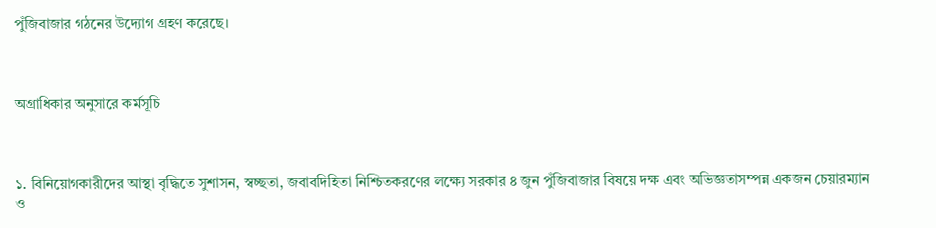পুঁজিবাজার গঠনের উদ্যোগ গ্রহণ করেছে।



অগ্রাধিকার অনুসারে কর্মসূচি



১. বিনিয়োগকারীদের আস্থা বৃদ্ধিতে সুশাসন, স্বচ্ছতা, জবাবদিহিতা নিশ্চিতকরণের লক্ষ্যে সরকার ৪ জুন পুঁজিবাজার বিষয়ে দক্ষ এবং অভিজ্ঞতাসম্পন্ন একজন চেয়ারম্যান ও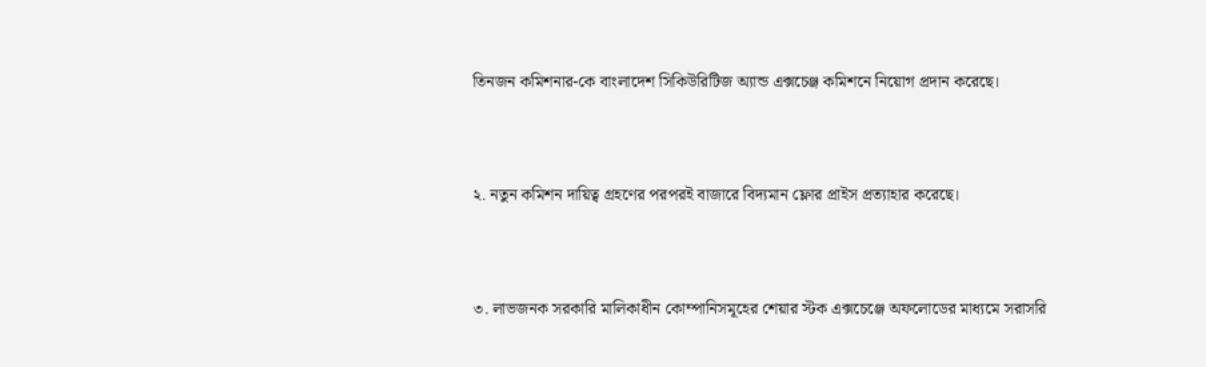তিনজন কমিশনার-কে বাংলাদেশ সিকিউরিটিজ অ্যান্ড এক্সচেঞ্জ কমিশনে নিয়োগ প্রদান করেছে।



২. নতুন কমিশন দায়িত্ব গ্রহণের পরপরই বাজারে বিদ্যমান ফ্লোর প্রাইস প্রত্যাহার করেছে।



৩. লাভজনক সরকারি মালিকাধীন কোম্পানিসমূহের শেয়ার স্টক এক্সচেঞ্জে অফলোডের মাধ্যমে সরাসরি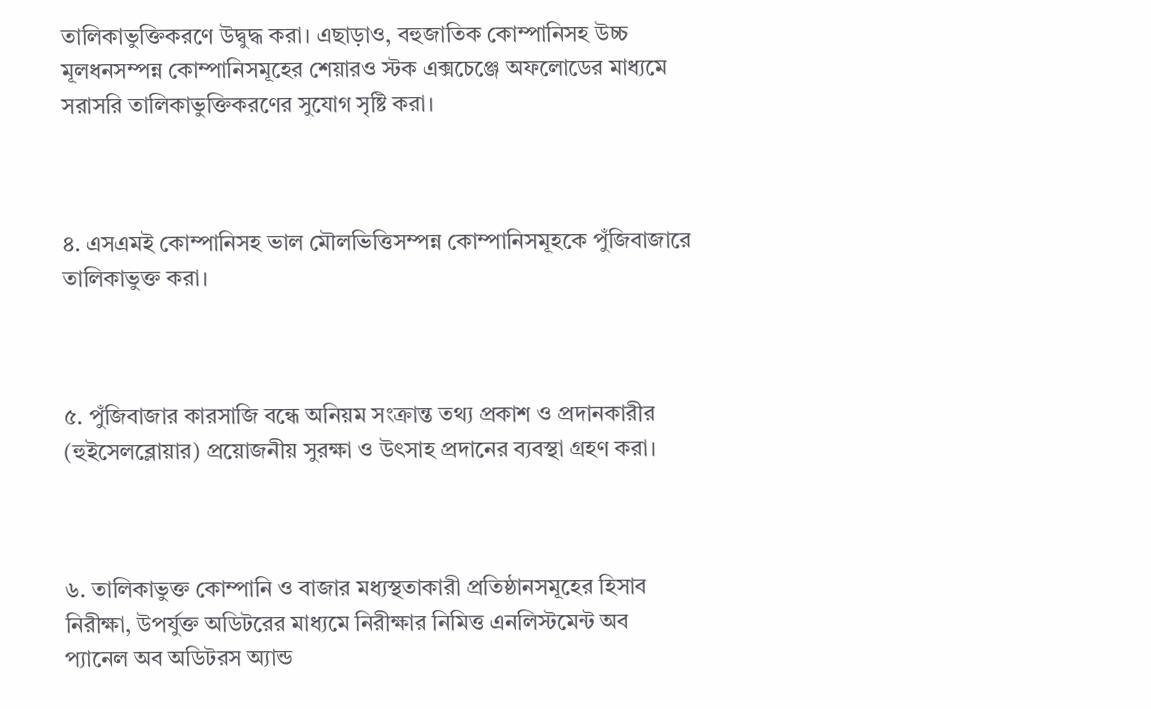তালিকাভুক্তিকরণে উদ্বুদ্ধ করা। এছাড়াও, বহুজাতিক কোম্পানিসহ উচ্চ মূলধনসম্পন্ন কোম্পানিসমূহের শেয়ারও স্টক এক্সচেঞ্জে অফলোডের মাধ্যমে সরাসরি তালিকাভুক্তিকরণের সুযোগ সৃষ্টি করা।



৪. এসএমই কোম্পানিসহ ভাল মৌলভিত্তিসম্পন্ন কোম্পানিসমূহকে পুঁজিবাজারে তালিকাভুক্ত করা।



৫. পুঁজিবাজার কারসাজি বন্ধে অনিয়ম সংক্রান্ত তথ্য প্রকাশ ও প্রদানকারীর (হুইসেলব্লোয়ার) প্রয়োজনীয় সুরক্ষা ও উৎসাহ প্রদানের ব্যবস্থা গ্রহণ করা।



৬. তালিকাভুক্ত কোম্পানি ও বাজার মধ্যস্থতাকারী প্রতিষ্ঠানসমূহের হিসাব নিরীক্ষা, উপর্যুক্ত অডিটরের মাধ্যমে নিরীক্ষার নিমিত্ত এনলিস্টমেন্ট অব প্যানেল অব অডিটরস অ্যান্ড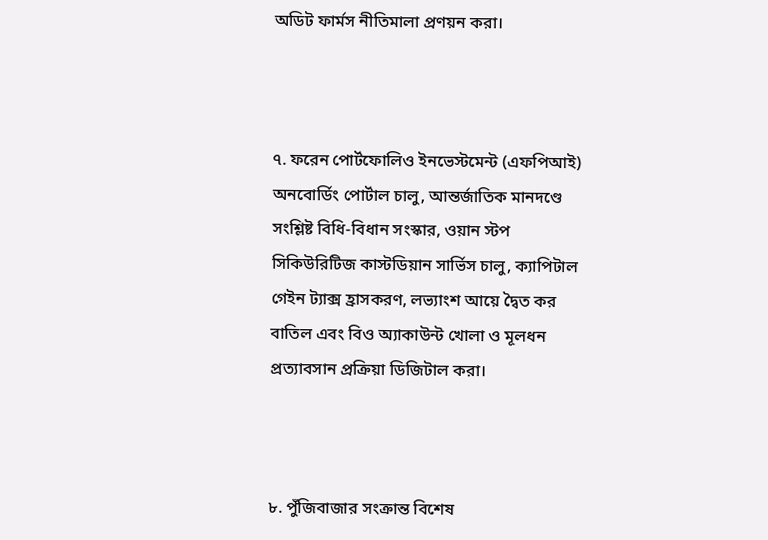অডিট ফার্মস নীতিমালা প্রণয়ন করা।



৭. ফরেন পোর্টফোলিও ইনভেস্টমেন্ট (এফপিআই) অনবোর্ডিং পোর্টাল চালু, আন্তর্জাতিক মানদণ্ডে সংশ্লিষ্ট বিধি-বিধান সংস্কার, ওয়ান স্টপ সিকিউরিটিজ কাস্টডিয়ান সার্ভিস চালু, ক্যাপিটাল গেইন ট্যাক্স হ্রাসকরণ, লভ্যাংশ আয়ে দ্বৈত কর বাতিল এবং বিও অ্যাকাউন্ট খোলা ও মূলধন প্রত্যাবসান প্রক্রিয়া ডিজিটাল করা।



৮. পুঁজিবাজার সংক্রান্ত বিশেষ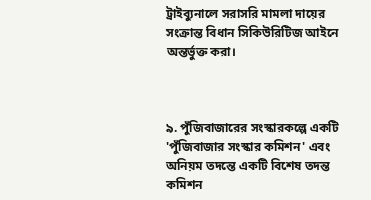ট্রাইব্যুনালে সরাসরি মামলা দায়ের সংক্রান্ত বিধান সিকিউরিটিজ আইনে অন্তর্ভুক্ত করা।



৯. পুঁজিবাজারের সংস্কারকল্পে একটি 'পুঁজিবাজার সংস্কার কমিশন' এবং অনিয়ম তদন্তে একটি বিশেষ তদন্ত কমিশন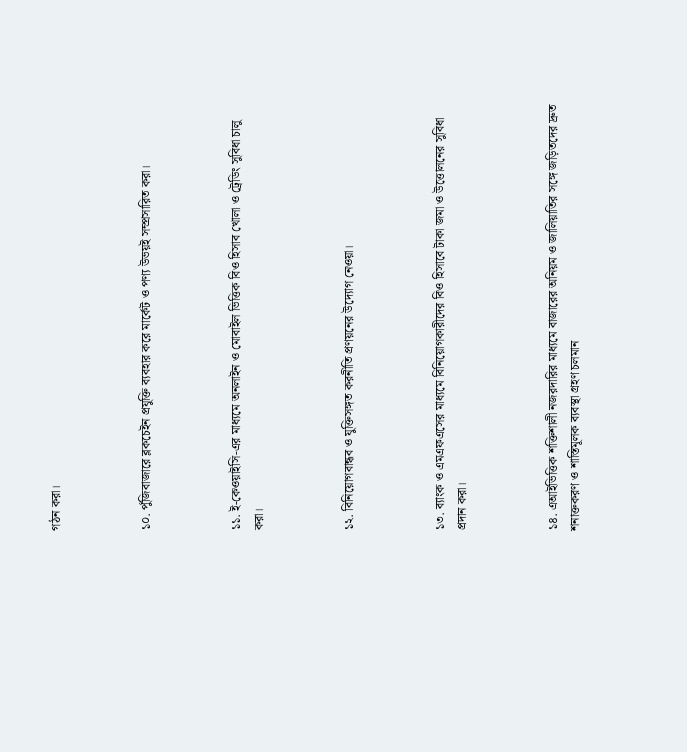গঠন করা।



১০. পুঁজিবাজারে ব্লকচেইন প্রযুক্তি ব্যবহার করে মার্কেট ও পণ্য উভয়ই সম্প্রসারিত করা।



১১. ই-কেওয়াইসি-এর মাধ্যমে অনলাইন ও মোবাইল ভিত্তিক বিও হিসাব খোলা ও ট্রেডিং সুবিধা চালু করা।



১২. বিনিয়োগবান্ধব ও যুক্তিসঙ্গত করনীতি প্রণয়নের উদ্যোগ নেওয়া।



১৩. ব্যাংক ও এমএফএসের মাধ্যমে বিনিয়োগকারীদের বিও হিসাবে টাকা জমা ও উত্তোলনের সুবিধা প্রদান করা।



১৪. এআইভিত্তিক শক্তিশালী নজরদারির মাধ্যমে বাজারের অনিয়ম ও জালিয়াতির সঙ্গে জড়িতদের দ্রুত শনাক্তকরণ ও শাস্তিমূলক ব্যবস্থা গ্রহণ চলমান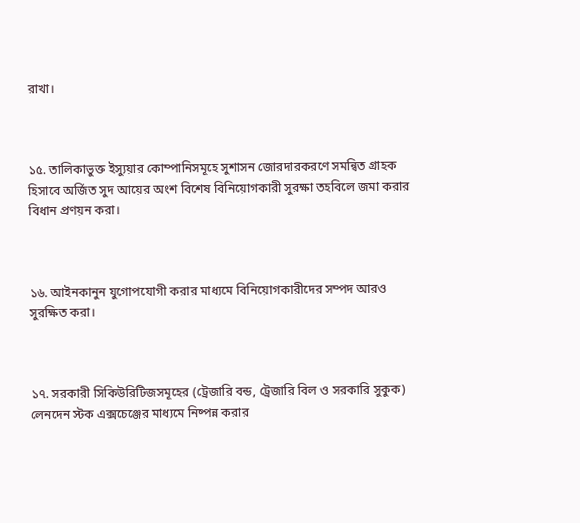রাখা।



১৫. তালিকাভুক্ত ইস্যুয়ার কোম্পানিসমূহে সুশাসন জোরদারকরণে সমন্বিত গ্রাহক হিসাবে অর্জিত সুদ আয়ের অংশ বিশেষ বিনিয়োগকারী সুরক্ষা তহবিলে জমা করার বিধান প্রণয়ন করা।



১৬. আইনকানুন যুগোপযোগী করার মাধ্যমে বিনিয়োগকারীদের সম্পদ আরও সুরক্ষিত করা।



১৭. সরকারী সিকিউরিটিজসমূহের (ট্রেজারি বন্ড, ট্রেজারি বিল ও সরকারি সুকুক) লেনদেন স্টক এক্সচেঞ্জের মাধ্যমে নিষ্পন্ন করার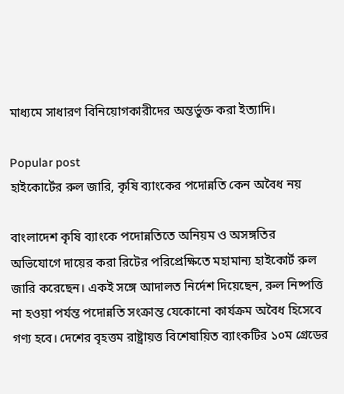মাধ্যমে সাধারণ বিনিয়োগকারীদের অন্তর্ভুক্ত করা ইত্যাদি।

Popular post
হাইকোর্টের রুল জারি, কৃষি ব্যাংকের পদোন্নতি কেন অবৈধ নয়

বাংলাদেশ কৃষি ব্যাংকে পদোন্নতিতে অনিয়ম ও অসঙ্গতির অভিযোগে দায়ের করা রিটের পরিপ্রেক্ষিতে মহামান্য হাইকোর্ট রুল জারি করেছেন। একই সঙ্গে আদালত নির্দেশ দিয়েছেন, রুল নিষ্পত্তি না হওয়া পর্যন্ত পদোন্নতি সংক্রান্ত যেকোনো কার্যক্রম অবৈধ হিসেবে গণ্য হবে। দেশের বৃহত্তম রাষ্ট্রায়ত্ত বিশেষায়িত ব্যাংকটির ১০ম গ্রেডের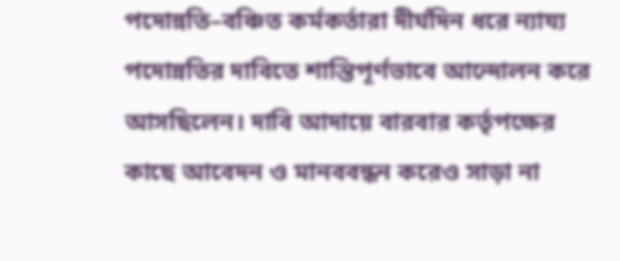পদোন্নতি–বঞ্চিত কর্মকর্তারা দীর্ঘদিন ধরে ন্যায্য পদোন্নতির দাবিতে শান্তিপূর্ণভাবে আন্দোলন করে আসছিলেন। দাবি আদায়ে বারবার কর্তৃপক্ষের কাছে আবেদন ও মানববন্ধন করেও সাড়া না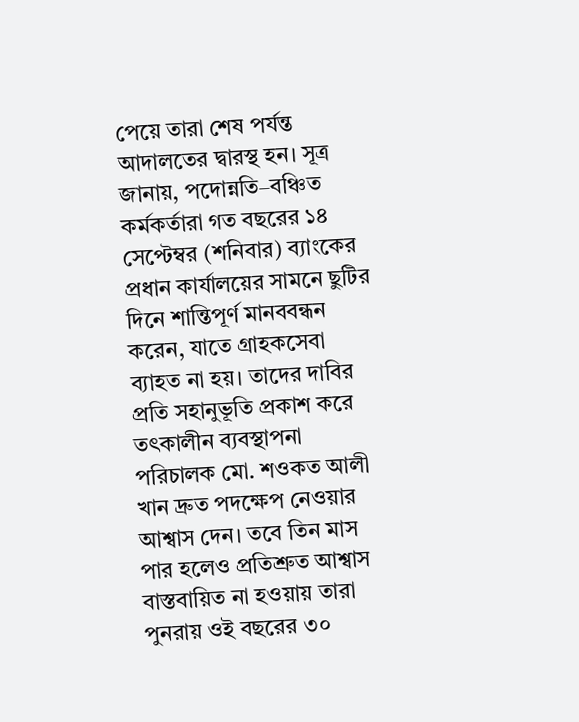পেয়ে তারা শেষ পর্যন্ত আদালতের দ্বারস্থ হন। সূত্র জানায়, পদোন্নতি–বঞ্চিত কর্মকর্তারা গত বছরের ১৪ সেপ্টেম্বর (শনিবার) ব্যাংকের প্রধান কার্যালয়ের সামনে ছুটির দিনে শান্তিপূর্ণ মানববন্ধন করেন, যাতে গ্রাহকসেবা ব্যাহত না হয়। তাদের দাবির প্রতি সহানুভূতি প্রকাশ করে তৎকালীন ব্যবস্থাপনা পরিচালক মো. শওকত আলী খান দ্রুত পদক্ষেপ নেওয়ার আশ্বাস দেন। তবে তিন মাস পার হলেও প্রতিশ্রুত আশ্বাস বাস্তবায়িত না হওয়ায় তারা পুনরায় ওই বছরের ৩০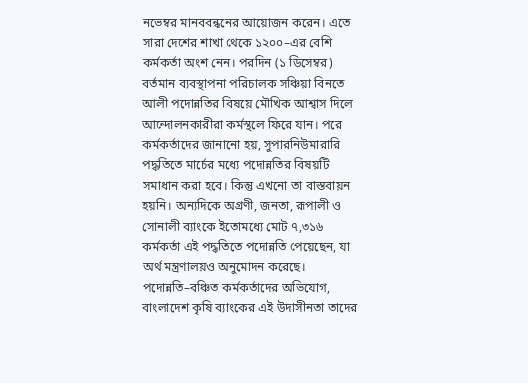নভেম্বর মানববন্ধনের আয়োজন করেন। এতে সারা দেশের শাখা থেকে ১২০০–এর বেশি কর্মকর্তা অংশ নেন। পরদিন (১ ডিসেম্বর) বর্তমান ব্যবস্থাপনা পরিচালক সঞ্চিয়া বিনতে আলী পদোন্নতির বিষয়ে মৌখিক আশ্বাস দিলে আন্দোলনকারীরা কর্মস্থলে ফিরে যান। পরে কর্মকর্তাদের জানানো হয়, সুপারনিউমারারি পদ্ধতিতে মার্চের মধ্যে পদোন্নতির বিষয়টি সমাধান করা হবে। কিন্তু এখনো তা বাস্তবায়ন হয়নি। অন্যদিকে অগ্রণী, জনতা, রূপালী ও সোনালী ব্যাংকে ইতোমধ্যে মোট ৭,৩১৬ কর্মকর্তা এই পদ্ধতিতে পদোন্নতি পেয়েছেন, যা অর্থ মন্ত্রণালয়ও অনুমোদন করেছে। পদোন্নতি–বঞ্চিত কর্মকর্তাদের অভিযোগ, বাংলাদেশ কৃষি ব্যাংকের এই উদাসীনতা তাদের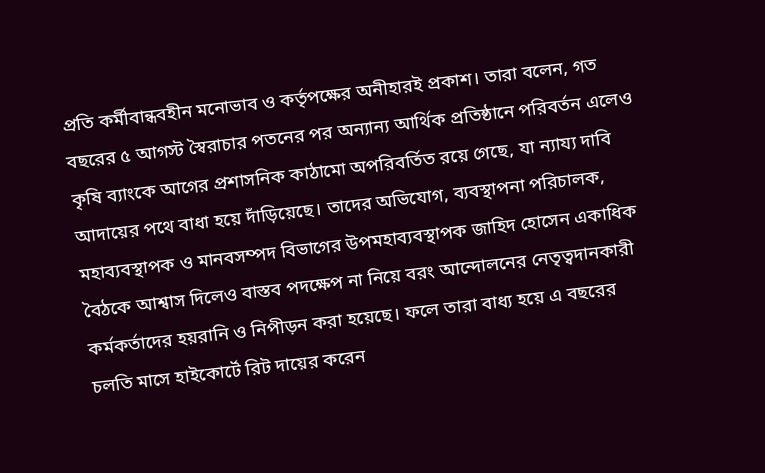প্রতি কর্মীবান্ধবহীন মনোভাব ও কর্তৃপক্ষের অনীহারই প্রকাশ। তারা বলেন, গত বছরের ৫ আগস্ট স্বৈরাচার পতনের পর অন্যান্য আর্থিক প্রতিষ্ঠানে পরিবর্তন এলেও কৃষি ব্যাংকে আগের প্রশাসনিক কাঠামো অপরিবর্তিত রয়ে গেছে, যা ন্যায্য দাবি আদায়ের পথে বাধা হয়ে দাঁড়িয়েছে। তাদের অভিযোগ, ব্যবস্থাপনা পরিচালক, মহাব্যবস্থাপক ও মানবসম্পদ বিভাগের উপমহাব্যবস্থাপক জাহিদ হোসেন একাধিক বৈঠকে আশ্বাস দিলেও বাস্তব পদক্ষেপ না নিয়ে বরং আন্দোলনের নেতৃত্বদানকারী কর্মকর্তাদের হয়রানি ও নিপীড়ন করা হয়েছে। ফলে তারা বাধ্য হয়ে এ বছরের চলতি মাসে হাইকোর্টে রিট দায়ের করেন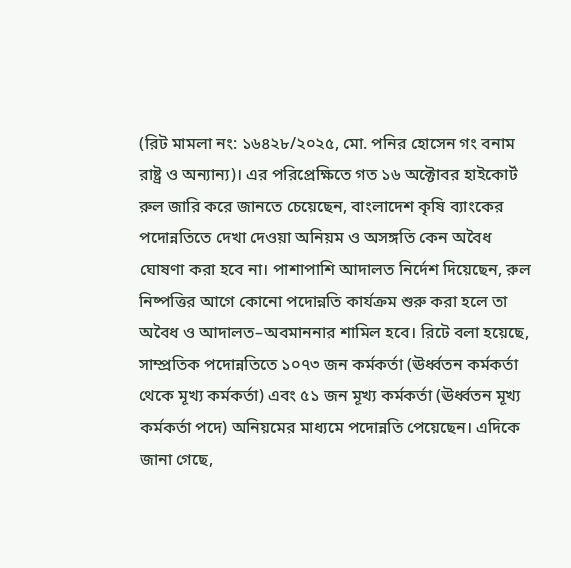(রিট মামলা নং: ১৬৪২৮/২০২৫, মো. পনির হোসেন গং বনাম রাষ্ট্র ও অন্যান্য)। এর পরিপ্রেক্ষিতে গত ১৬ অক্টোবর হাইকোর্ট রুল জারি করে জানতে চেয়েছেন, বাংলাদেশ কৃষি ব্যাংকের পদোন্নতিতে দেখা দেওয়া অনিয়ম ও অসঙ্গতি কেন অবৈধ ঘোষণা করা হবে না। পাশাপাশি আদালত নির্দেশ দিয়েছেন, রুল নিষ্পত্তির আগে কোনো পদোন্নতি কার্যক্রম শুরু করা হলে তা অবৈধ ও আদালত–অবমাননার শামিল হবে। রিটে বলা হয়েছে, সাম্প্রতিক পদোন্নতিতে ১০৭৩ জন কর্মকর্তা (ঊর্ধ্বতন কর্মকর্তা থেকে মূখ্য কর্মকর্তা) এবং ৫১ জন মূখ্য কর্মকর্তা (ঊর্ধ্বতন মূখ্য কর্মকর্তা পদে) অনিয়মের মাধ্যমে পদোন্নতি পেয়েছেন। এদিকে জানা গেছে,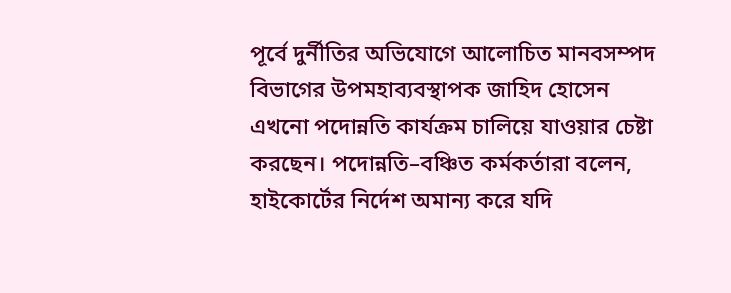পূর্বে দুর্নীতির অভিযোগে আলোচিত মানবসম্পদ বিভাগের উপমহাব্যবস্থাপক জাহিদ হোসেন এখনো পদোন্নতি কার্যক্রম চালিয়ে যাওয়ার চেষ্টা করছেন। পদোন্নতি–বঞ্চিত কর্মকর্তারা বলেন, হাইকোর্টের নির্দেশ অমান্য করে যদি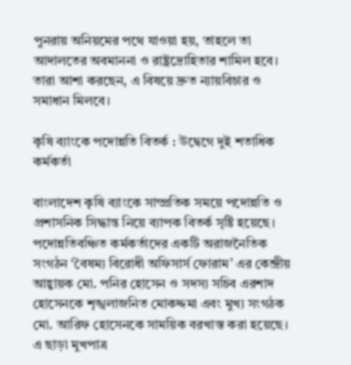পুনরায় অনিয়মের পথে যাওয়া হয়, তাহলে তা আদালতের অবমাননা ও রাষ্ট্রদ্রোহিতার শামিল হবে। তারা আশা করছেন, এ বিষয়ে দ্রুত ন্যায়বিচার ও সমাধান মিলবে।

কৃষি ব্যাংকে পদোন্নতি বিতর্ক : উদ্বেগে দুই শতাধিক কর্মকর্তা

বাংলাদেশ কৃষি ব্যাংকে সাম্প্রতিক সময়ে পদোন্নতি ও প্রশাসনিক সিদ্ধান্ত নিয়ে ব্যাপক বিতর্ক সৃষ্টি হয়েছে। পদোন্নতিবঞ্চিত কর্মকর্তাদের একটি অরাজনৈতিক সংগঠন ‘বৈষম্য বিরোধী অফিসার্স ফোরাম’ এর কেন্দ্রীয় আহ্বায়ক মো. পনির হোসেন ও সদস্য সচিব এরশাদ হোসেনকে শৃঙ্খলাজনিত মোকদ্দমা এবং মুখ্য সংগঠক মো. আরিফ হোসেনকে সাময়িক বরখাস্ত করা হয়েছে। এ ছাড়া মুখপাত্র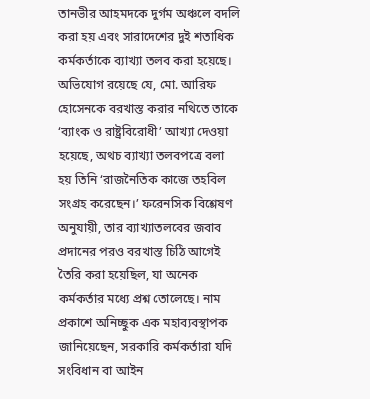তানভীর আহমদকে দুর্গম অঞ্চলে বদলি করা হয় এবং সারাদেশের দুই শতাধিক কর্মকর্তাকে ব্যাখ্যা তলব করা হয়েছে। অভিযোগ রয়েছে যে, মো. আরিফ হোসেনকে বরখাস্ত করার নথিতে তাকে ‘ব্যাংক ও রাষ্ট্রবিরোধী’ আখ্যা দেওয়া হয়েছে, অথচ ব্যাখ্যা তলবপত্রে বলা হয় তিনি ‘রাজনৈতিক কাজে তহবিল সংগ্রহ করেছেন।’ ফরেনসিক বিশ্লেষণ অনুযায়ী, তার ব্যাখ্যাতলবের জবাব প্রদানের পরও বরখাস্ত চিঠি আগেই তৈরি করা হয়েছিল, যা অনেক কর্মকর্তার মধ্যে প্রশ্ন তোলেছে। নাম প্রকাশে অনিচ্ছুক এক মহাব্যবস্থাপক জানিয়েছেন, সরকারি কর্মকর্তারা যদি সংবিধান বা আইন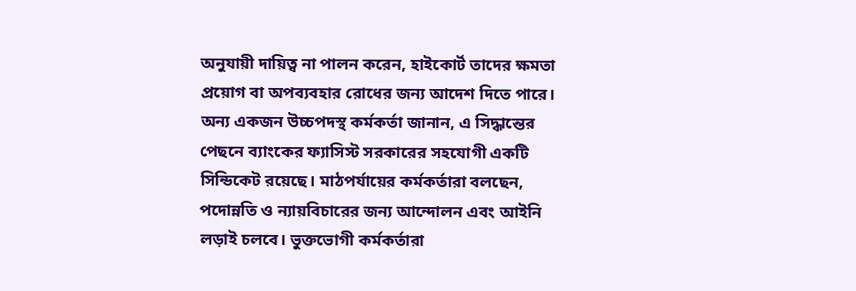অনুযায়ী দায়িত্ব না পালন করেন, হাইকোর্ট তাদের ক্ষমতা প্রয়োগ বা অপব্যবহার রোধের জন্য আদেশ দিতে পারে। অন্য একজন উচ্চপদস্থ কর্মকর্তা জানান, এ সিদ্ধান্তের পেছনে ব্যাংকের ফ্যাসিস্ট সরকারের সহযোগী একটি সিন্ডিকেট রয়েছে। মাঠপর্যায়ের কর্মকর্তারা বলছেন, পদোন্নতি ও ন্যায়বিচারের জন্য আন্দোলন এবং আইনি লড়াই চলবে। ভুক্তভোগী কর্মকর্তারা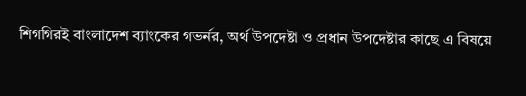শিগগিরই বাংলাদেশ ব্যাংকের গভর্নর, অর্থ উপদেষ্টা ও প্রধান উপদেষ্টার কাছে এ বিষয়ে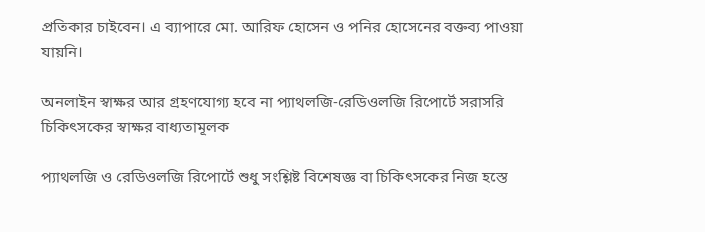প্রতিকার চাইবেন। এ ব্যাপারে মো. আরিফ হোসেন ও পনির হোসেনের বক্তব্য পাওয়া যায়নি।

অনলাইন স্বাক্ষর আর গ্রহণযোগ্য হবে না প্যাথলজি-রেডিওলজি রিপোর্টে সরাসরি চিকিৎসকের স্বাক্ষর বাধ্যতামূলক

প্যাথলজি ও রেডিওলজি রিপোর্টে শুধু সংশ্লিষ্ট বিশেষজ্ঞ বা চিকিৎসকের নিজ হস্তে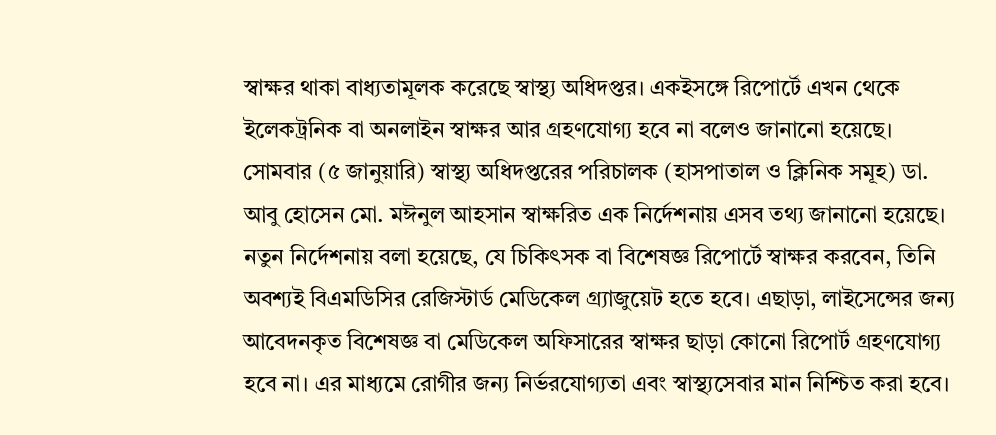স্বাক্ষর থাকা বাধ্যতামূলক করেছে স্বাস্থ্য অধিদপ্তর। একইসঙ্গে রিপোর্টে এখন থেকে ইলেকট্রনিক বা অনলাইন স্বাক্ষর আর গ্রহণযোগ্য হবে না বলেও জানানো হয়েছে। সোমবার (৫ জানুয়ারি) স্বাস্থ্য অধিদপ্তরের পরিচালক (হাসপাতাল ও ক্লিনিক সমূহ) ডা. আবু হোসেন মো. মঈনুল আহসান স্বাক্ষরিত এক নির্দেশনায় এসব তথ্য জানানো হয়েছে। নতুন নির্দেশনায় বলা হয়েছে, যে চিকিৎসক বা বিশেষজ্ঞ রিপোর্টে স্বাক্ষর করবেন, তিনি অবশ্যই বিএমডিসির রেজিস্টার্ড মেডিকেল গ্র্যাজুয়েট হতে হবে। এছাড়া, লাইসেন্সের জন্য আবেদনকৃত বিশেষজ্ঞ বা মেডিকেল অফিসারের স্বাক্ষর ছাড়া কোনো রিপোর্ট গ্রহণযোগ্য হবে না। এর মাধ্যমে রোগীর জন্য নির্ভরযোগ্যতা এবং স্বাস্থ্যসেবার মান নিশ্চিত করা হবে।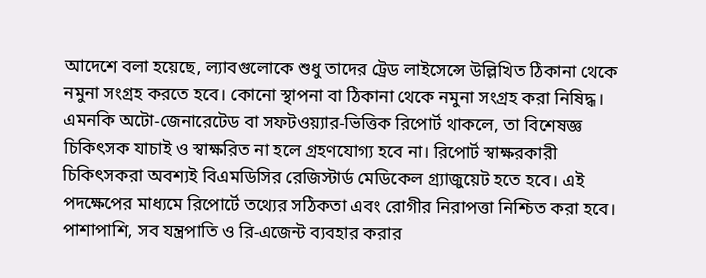আদেশে বলা হয়েছে, ল্যাবগুলোকে শুধু তাদের ট্রেড লাইসেন্সে উল্লিখিত ঠিকানা থেকে নমুনা সংগ্রহ করতে হবে। কোনো স্থাপনা বা ঠিকানা থেকে নমুনা সংগ্রহ করা নিষিদ্ধ। এমনকি অটো-জেনারেটেড বা সফটওয়্যার-ভিত্তিক রিপোর্ট থাকলে, তা বিশেষজ্ঞ চিকিৎসক যাচাই ও স্বাক্ষরিত না হলে গ্রহণযোগ্য হবে না। রিপোর্ট স্বাক্ষরকারী চিকিৎসকরা অবশ্যই বিএমডিসির রেজিস্টার্ড মেডিকেল গ্র্যাজুয়েট হতে হবে। এই পদক্ষেপের মাধ্যমে রিপোর্টে তথ্যের সঠিকতা এবং রোগীর নিরাপত্তা নিশ্চিত করা হবে। পাশাপাশি, সব যন্ত্রপাতি ও রি-এজেন্ট ব্যবহার করার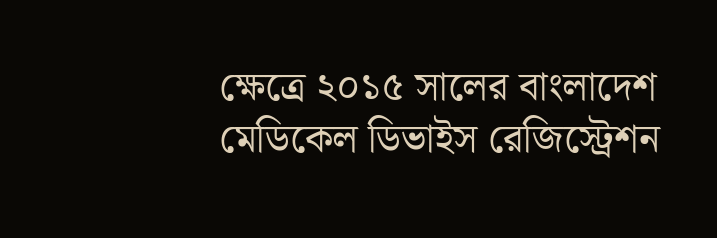ক্ষেত্রে ২০১৫ সালের বাংলাদেশ মেডিকেল ডিভাইস রেজিস্ট্রেশন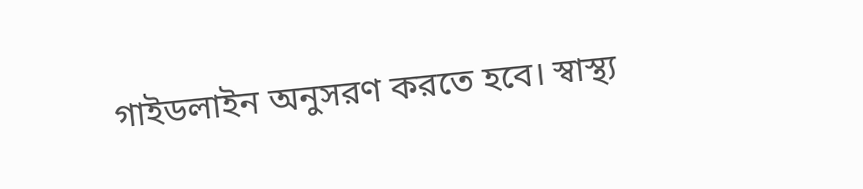গাইডলাইন অনুসরণ করতে হবে। স্বাস্থ্য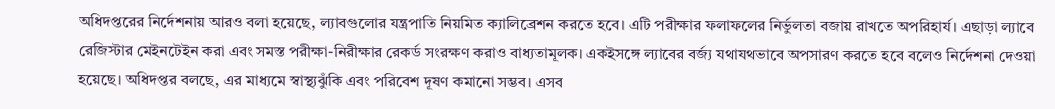অধিদপ্তরের নির্দেশনায় আরও বলা হয়েছে, ল্যাবগুলোর যন্ত্রপাতি নিয়মিত ক্যালিব্রেশন করতে হবে। এটি পরীক্ষার ফলাফলের নির্ভুলতা বজায় রাখতে অপরিহার্য। এছাড়া ল্যাবে রেজিস্টার মেইনটেইন করা এবং সমস্ত পরীক্ষা-নিরীক্ষার রেকর্ড সংরক্ষণ করাও বাধ্যতামূলক। একইসঙ্গে ল্যাবের বর্জ্য যথাযথভাবে অপসারণ করতে হবে বলেও নির্দেশনা দেওয়া হয়েছে। অধিদপ্তর বলছে, এর মাধ্যমে স্বাস্থ্যঝুঁকি এবং পরিবেশ দূষণ কমানো সম্ভব। এসব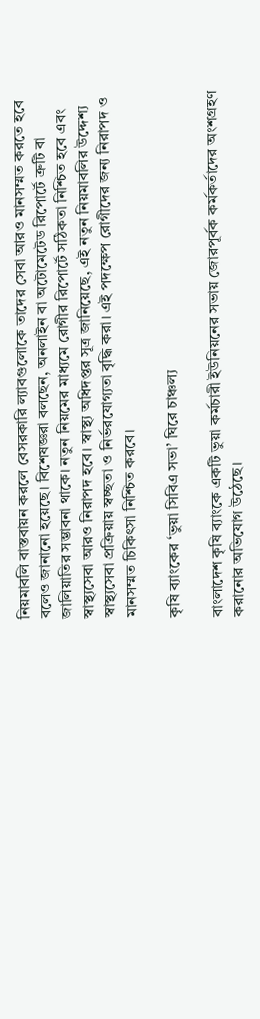নিয়মাবলি বাস্তবায়ন করলে বেসরকারি ল্যাবগুলোকে তাদের সেবা আরও মানসম্মত করতে হবে বলেও জানানো হয়েছে। বিশেষজ্ঞরা বলছেন, অনলাইন বা অটোমেটেড রিপোর্টে ত্রুটি বা জালিয়াতির সম্ভাবনা থাকে। নতুন নিয়মের মাধ্যমে রোগীর রিপোর্টে সঠিকতা নিশ্চিত হবে এবং স্বাস্থ্যসেবা আরও নিরাপদ হবে। স্বাস্থ্য অধিদপ্তর সূত্র জানিয়েছে, এই নতুন নিয়মাবলির উদ্দেশ্য স্বাস্থ্যসেবা প্রক্রিয়ায় স্বচ্ছতা ও নির্ভরযোগ্যতা বৃদ্ধি করা। এই পদক্ষেপ রোগীদের জন্য নিরাপদ ও মানসম্মত চিকিৎসা নিশ্চিত করবে।

কৃষি ব্যাংকের ‘ভুয়া সিবিএ সভা’ ঘিরে চাঞ্চল্য

বাংলাদেশ কৃষি ব্যাংকে একটি ভুয়া কর্মচারী ইউনিয়নের সভায় জোরপূর্বক কর্মকর্তাদের অংশগ্রহণ করানোর অভিযোগ উঠেছে।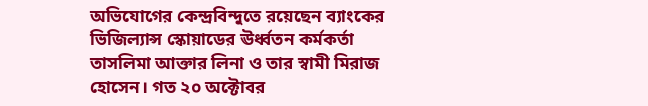অভিযোগের কেন্দ্রবিন্দুতে রয়েছেন ব্যাংকের ভিজিল্যান্স স্কোয়াডের ঊর্ধ্বতন কর্মকর্তা তাসলিমা আক্তার লিনা ও তার স্বামী মিরাজ হোসেন। গত ২০ অক্টোবর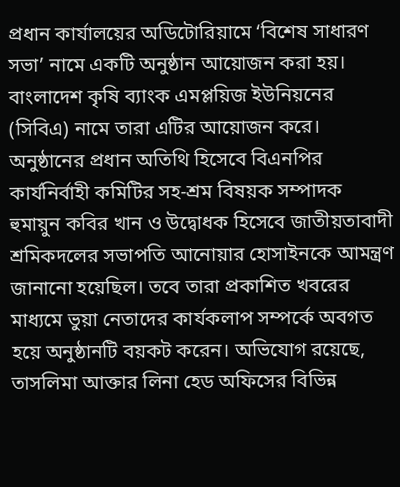প্রধান কার্যালয়ের অডিটোরিয়ামে ‘বিশেষ সাধারণ সভা’ নামে একটি অনুষ্ঠান আয়োজন করা হয়। বাংলাদেশ কৃষি ব্যাংক এমপ্লয়িজ ইউনিয়নের (সিবিএ) নামে তারা এটির আয়োজন করে।  অনুষ্ঠানের প্রধান অতিথি হিসেবে বিএনপির কার্যনির্বাহী কমিটির সহ-শ্রম বিষয়ক সম্পাদক হুমায়ুন কবির খান ও উদ্বোধক হিসেবে জাতীয়তাবাদী শ্রমিকদলের সভাপতি আনোয়ার হোসাইনকে আমন্ত্রণ জানানো হয়েছিল। তবে তারা প্রকাশিত খবরের মাধ্যমে ভুয়া নেতাদের কার্যকলাপ সম্পর্কে অবগত হয়ে অনুষ্ঠানটি বয়কট করেন। অভিযোগ রয়েছে, তাসলিমা আক্তার লিনা হেড অফিসের বিভিন্ন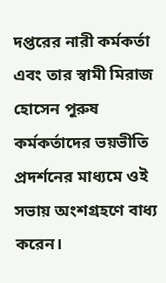দপ্তরের নারী কর্মকর্তা এবং তার স্বামী মিরাজ হোসেন পুরুষ কর্মকর্তাদের ভয়ভীতি প্রদর্শনের মাধ্যমে ওই সভায় অংশগ্রহণে বাধ্য করেন।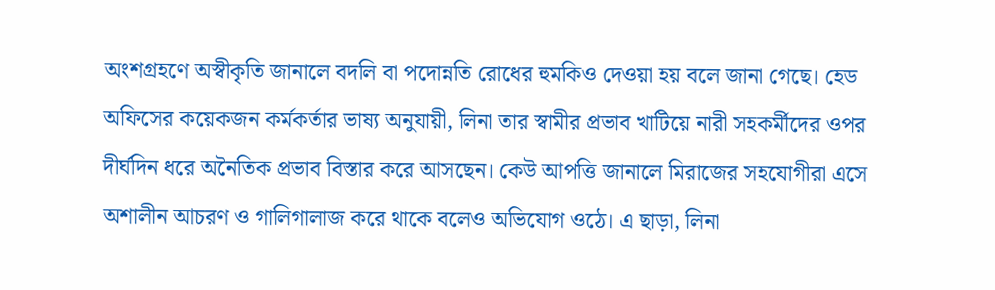অংশগ্রহণে অস্বীকৃতি জানালে বদলি বা পদোন্নতি রোধের হুমকিও দেওয়া হয় বলে জানা গেছে। হেড অফিসের কয়েকজন কর্মকর্তার ভাষ্য অনুযায়ী, লিনা তার স্বামীর প্রভাব খাটিয়ে নারী সহকর্মীদের ওপর দীর্ঘদিন ধরে অনৈতিক প্রভাব বিস্তার করে আসছেন। কেউ আপত্তি জানালে মিরাজের সহযোগীরা এসে অশালীন আচরণ ও গালিগালাজ করে থাকে বলেও অভিযোগ ওঠে। এ ছাড়া, লিনা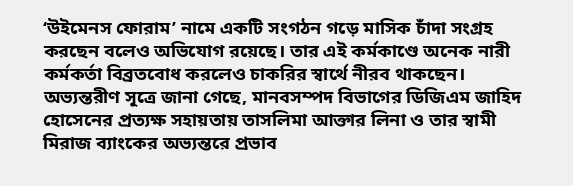‘উইমেনস ফোরাম’ নামে একটি সংগঠন গড়ে মাসিক চাঁদা সংগ্রহ করছেন বলেও অভিযোগ রয়েছে। তার এই কর্মকাণ্ডে অনেক নারী কর্মকর্তা বিব্রতবোধ করলেও চাকরির স্বার্থে নীরব থাকছেন। অভ্যন্তরীণ সূত্রে জানা গেছে, মানবসম্পদ বিভাগের ডিজিএম জাহিদ হোসেনের প্রত্যক্ষ সহায়তায় তাসলিমা আক্তার লিনা ও তার স্বামী মিরাজ ব্যাংকের অভ্যন্তরে প্রভাব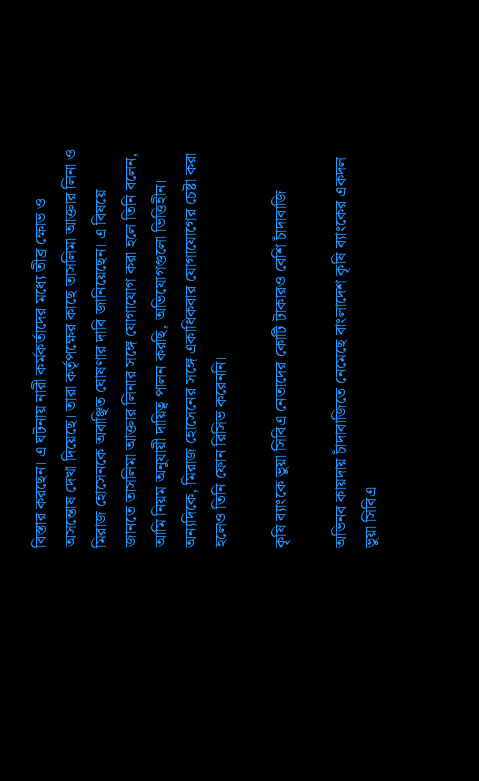বিস্তার করছেন। এ ঘটনায় নারী কর্মকর্তাদের মধ্যে তীব্র ক্ষোভ ও অসন্তোষ দেখা দিয়েছে। তারা কর্তৃপক্ষের কাছে তাসলিমা আক্তার লিনা ও মিরাজ হোসেনকে অবাঞ্ছিত ঘোষণার দাবি জানিয়েছেন। এ বিষয়ে জানতে তাসলিমা আক্তার লিনার সঙ্গে যোগাযোগ করা হলে তিনি বলেন, আমি নিয়ম অনুযায়ী দায়িত্ব পালন করছি, অভিযোগগুলো ভিত্তিহীন। অন্যদিকে, মিরাজ হোসেনের সঙ্গে একাধিকবার যোগাযোগের চেষ্টা করা হলেও তিনি ফোন রিসিভ করেননি।

কৃষি ব্যাংকে ভুয়া সিবিএ নেতাদের কোটি টাকারও বেশি চাঁদাবাজি

অভিনব কায়দায় চাঁদাবাজিতে নেমেছে বাংলাদেশ কৃষি ব্যাংকের একদল ভুয়া সিবিএ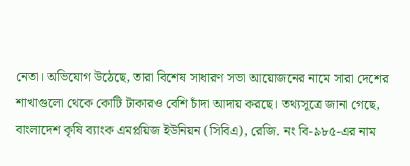নেতা। অভিযোগ উঠেছে, তারা বিশেষ সাধারণ সভা আয়োজনের নামে সারা দেশের শাখাগুলো থেকে কোটি টাকারও বেশি চাঁদা আদায় করছে। তথ্যসূত্রে জানা গেছে, বাংলাদেশ কৃষি ব্যাংক এমপ্লয়িজ ইউনিয়ন (সিবিএ), রেজি. নং বি-৯৮৫-এর নাম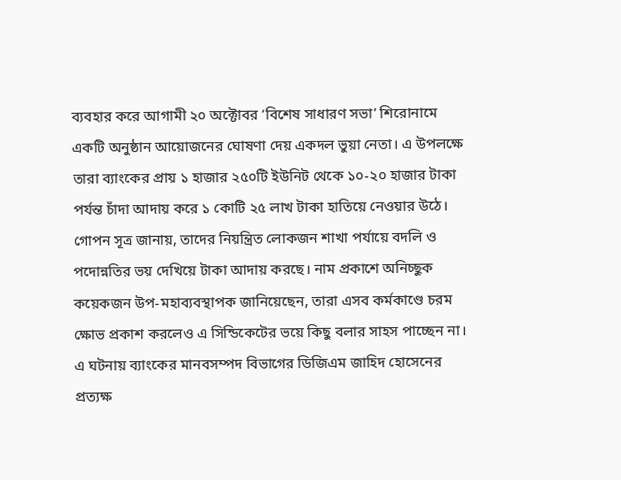ব্যবহার করে আগামী ২০ অক্টোবর ‘বিশেষ সাধারণ সভা’ শিরোনামে একটি অনুষ্ঠান আয়োজনের ঘোষণা দেয় একদল ভুয়া নেতা। এ উপলক্ষে তারা ব্যাংকের প্রায় ১ হাজার ২৫০টি ইউনিট থেকে ১০-২০ হাজার টাকা পর্যন্ত চাঁদা আদায় করে ১ কোটি ২৫ লাখ টাকা হাতিয়ে নেওয়ার উঠে। গোপন সূত্র জানায়, তাদের নিয়ন্ত্রিত লোকজন শাখা পর্যায়ে বদলি ও পদোন্নতির ভয় দেখিয়ে টাকা আদায় করছে। নাম প্রকাশে অনিচ্ছুক কয়েকজন উপ-মহাব্যবস্থাপক জানিয়েছেন, তারা এসব কর্মকাণ্ডে চরম ক্ষোভ প্রকাশ করলেও এ সিন্ডিকেটের ভয়ে কিছু বলার সাহস পাচ্ছেন না। এ ঘটনায় ব্যাংকের মানবসম্পদ বিভাগের ডিজিএম জাহিদ হোসেনের প্রত্যক্ষ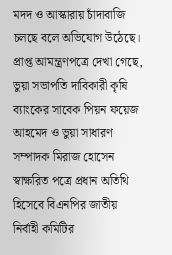মদদ ও আস্কারায় চাঁদাবাজি চলছে বলে অভিযোগ উঠেছে। প্রাপ্ত আমন্ত্রণপত্রে দেখা গেছে, ভুয়া সভাপতি দাবিকারী কৃষি ব্যাংকের সাবেক পিয়ন ফয়েজ আহমেদ ও ভুয়া সাধারণ সম্পাদক মিরাজ হোসেন স্বাক্ষরিত পত্রে প্রধান অতিথি হিসেবে বিএনপির জাতীয় নির্বাহী কমিটির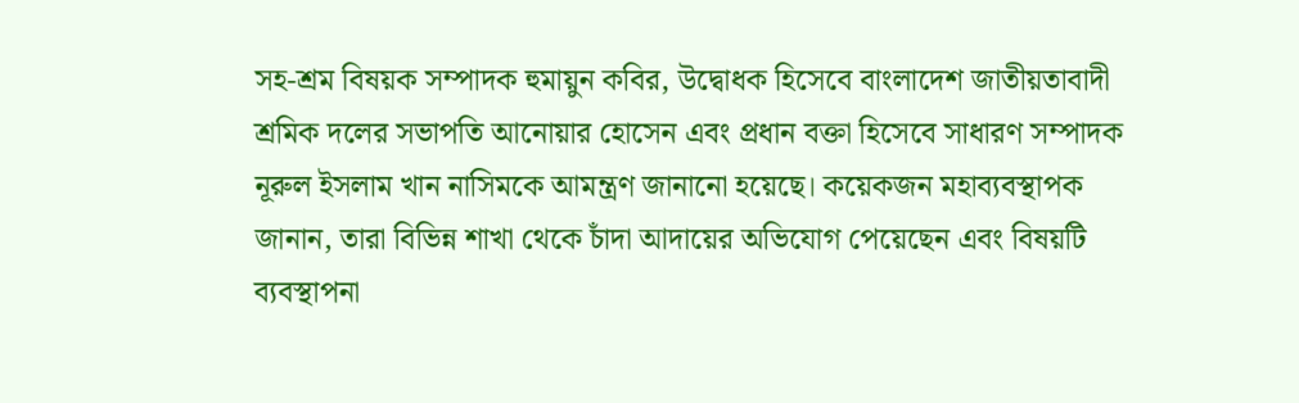সহ-শ্রম বিষয়ক সম্পাদক হুমায়ুন কবির, উদ্বোধক হিসেবে বাংলাদেশ জাতীয়তাবাদী শ্রমিক দলের সভাপতি আনোয়ার হোসেন এবং প্রধান বক্তা হিসেবে সাধারণ সম্পাদক নূরুল ইসলাম খান নাসিমকে আমন্ত্রণ জানানো হয়েছে। কয়েকজন মহাব্যবস্থাপক জানান, তারা বিভিন্ন শাখা থেকে চাঁদা আদায়ের অভিযোগ পেয়েছেন এবং বিষয়টি ব্যবস্থাপনা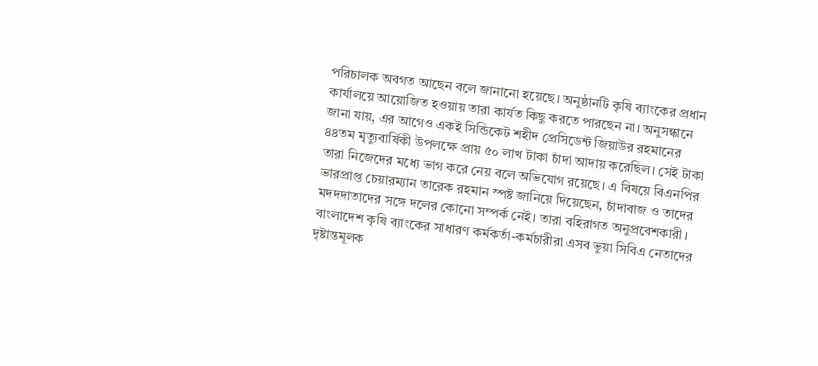পরিচালক অবগত আছেন বলে জানানো হয়েছে। অনুষ্ঠানটি কৃষি ব্যাংকের প্রধান কার্যালয়ে আয়োজিত হওয়ায় তারা কার্যত কিছু করতে পারছেন না। অনুসন্ধানে জানা যায়, এর আগেও একই সিন্ডিকেট শহীদ প্রেসিডেন্ট জিয়াউর রহমানের ৪৪তম মৃত্যুবার্ষিকী উপলক্ষে প্রায় ৫০ লাখ টাকা চাঁদা আদায় করেছিল। সেই টাকা তারা নিজেদের মধ্যে ভাগ করে নেয় বলে অভিযোগ রয়েছে। এ বিষয়ে বিএনপির ভারপ্রাপ্ত চেয়ারম্যান তারেক রহমান স্পষ্ট জানিয়ে দিয়েছেন, চাঁদাবাজ ও তাদের মদদদাতাদের সঙ্গে দলের কোনো সম্পর্ক নেই। তারা বহিরাগত অনুপ্রবেশকারী। বাংলাদেশ কৃষি ব্যাংকের সাধারণ কর্মকর্তা-কর্মচারীরা এসব ভুয়া সিবিএ নেতাদের দৃষ্টান্তমূলক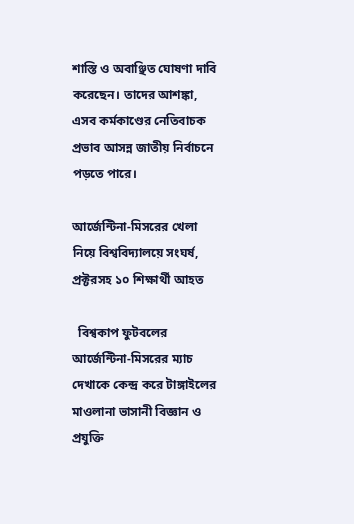শাস্তি ও অবাঞ্ছিত ঘোষণা দাবি করেছেন। তাদের আশঙ্কা, এসব কর্মকাণ্ডের নেতিবাচক প্রভাব আসন্ন জাতীয় নির্বাচনে পড়তে পারে।

আর্জেন্টিনা-মিসরের খেলা নিয়ে বিশ্ববিদ্যালয়ে সংঘর্ষ, প্রক্টরসহ ১০ শিক্ষার্থী আহত

  বিশ্বকাপ ফুটবলের আর্জেন্টিনা-মিসরের ম্যাচ দেখাকে কেন্দ্র করে টাঙ্গাইলের মাওলানা ভাসানী বিজ্ঞান ও প্রযুক্তি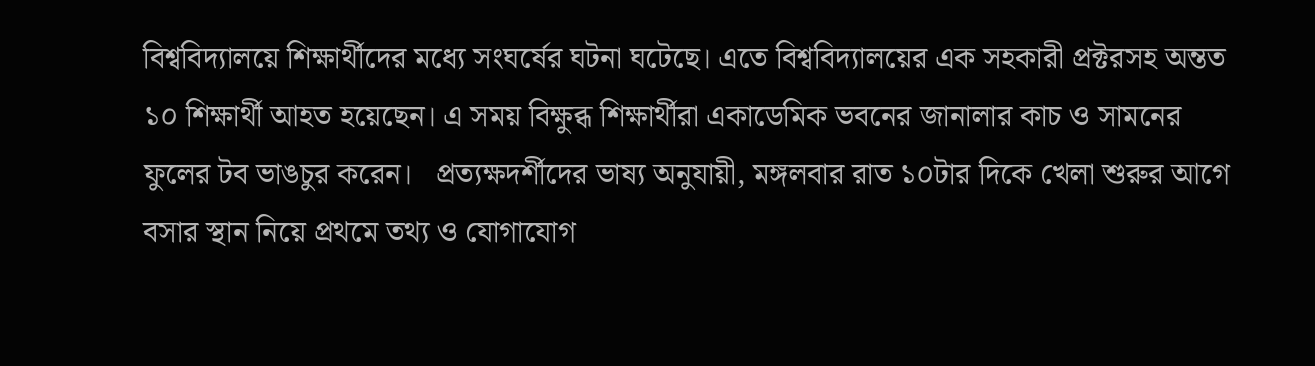বিশ্ববিদ্যালয়ে শিক্ষার্থীদের মধ্যে সংঘর্ষের ঘটনা ঘটেছে। এতে বিশ্ববিদ্যালয়ের এক সহকারী প্রক্টরসহ অন্তত ১০ শিক্ষার্থী আহত হয়েছেন। এ সময় বিক্ষুব্ধ শিক্ষার্থীরা একাডেমিক ভবনের জানালার কাচ ও সামনের ফুলের টব ভাঙচুর করেন।   প্রত্যক্ষদর্শীদের ভাষ্য অনুযায়ী, মঙ্গলবার রাত ১০টার দিকে খেলা শুরুর আগে বসার স্থান নিয়ে প্রথমে তথ্য ও যোগাযোগ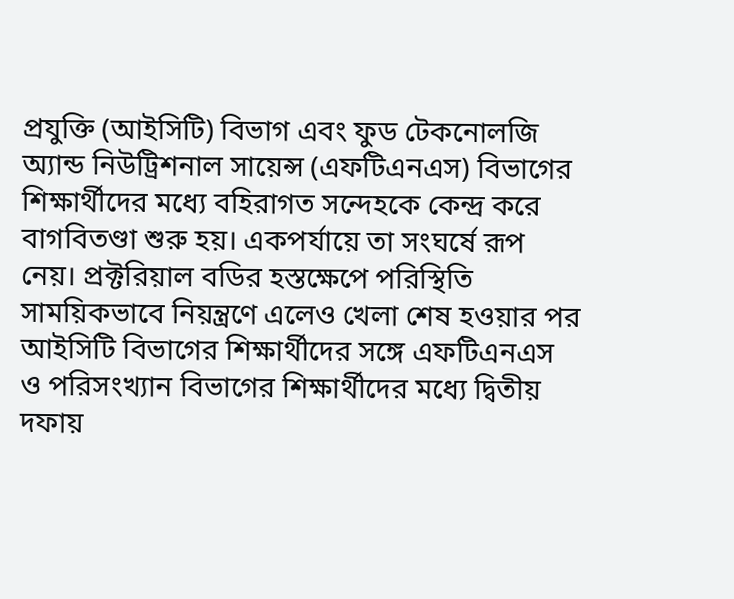প্রযুক্তি (আইসিটি) বিভাগ এবং ফুড টেকনোলজি অ্যান্ড নিউট্রিশনাল সায়েন্স (এফটিএনএস) বিভাগের শিক্ষার্থীদের মধ্যে বহিরাগত সন্দেহকে কেন্দ্র করে বাগবিতণ্ডা শুরু হয়। একপর্যায়ে তা সংঘর্ষে রূপ নেয়। প্রক্টরিয়াল বডির হস্তক্ষেপে পরিস্থিতি সাময়িকভাবে নিয়ন্ত্রণে এলেও খেলা শেষ হওয়ার পর আইসিটি বিভাগের শিক্ষার্থীদের সঙ্গে এফটিএনএস ও পরিসংখ্যান বিভাগের শিক্ষার্থীদের মধ্যে দ্বিতীয় দফায়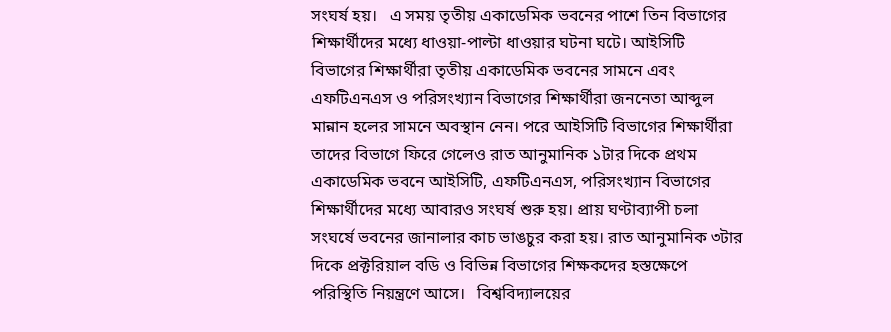সংঘর্ষ হয়।   এ সময় তৃতীয় একাডেমিক ভবনের পাশে তিন বিভাগের শিক্ষার্থীদের মধ্যে ধাওয়া-পাল্টা ধাওয়ার ঘটনা ঘটে। আইসিটি বিভাগের শিক্ষার্থীরা তৃতীয় একাডেমিক ভবনের সামনে এবং এফটিএনএস ও পরিসংখ্যান বিভাগের শিক্ষার্থীরা জননেতা আব্দুল মান্নান হলের সামনে অবস্থান নেন। পরে আইসিটি বিভাগের শিক্ষার্থীরা তাদের বিভাগে ফিরে গেলেও রাত আনুমানিক ১টার দিকে প্রথম একাডেমিক ভবনে আইসিটি, এফটিএনএস, পরিসংখ্যান বিভাগের শিক্ষার্থীদের মধ্যে আবারও সংঘর্ষ শুরু হয়। প্রায় ঘণ্টাব্যাপী চলা সংঘর্ষে ভবনের জানালার কাচ ভাঙচুর করা হয়। রাত আনুমানিক ৩টার দিকে প্রক্টরিয়াল বডি ও বিভিন্ন বিভাগের শিক্ষকদের হস্তক্ষেপে পরিস্থিতি নিয়ন্ত্রণে আসে।   বিশ্ববিদ্যালয়ের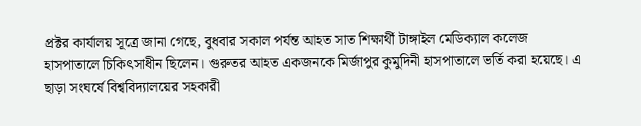প্রক্টর কার্যালয় সূত্রে জানা গেছে, বুধবার সকাল পর্যন্ত আহত সাত শিক্ষার্থী টাঙ্গাইল মেডিক্যাল কলেজ হাসপাতালে চিকিৎসাধীন ছিলেন। গুরুতর আহত একজনকে মির্জাপুর কুমুদিনী হাসপাতালে ভর্তি করা হয়েছে। এ ছাড়া সংঘর্ষে বিশ্ববিদ্যালয়ের সহকারী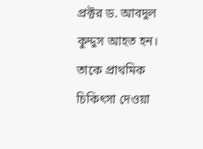প্রক্টর ড. আবদুল কুদ্দুস আহত হন। তাকে প্রাথমিক চিকিৎসা দেওয়া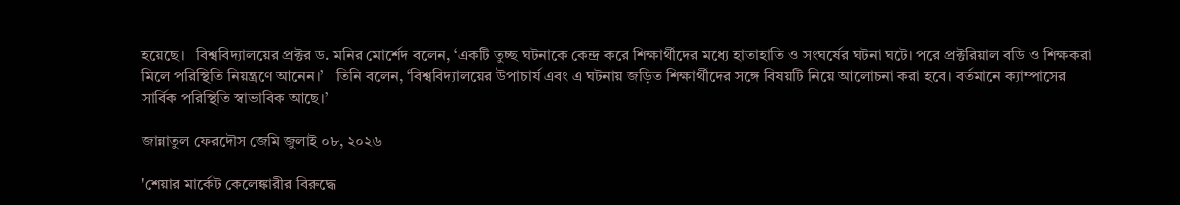হয়েছে।   বিশ্ববিদ্যালয়ের প্রক্টর ড. মনির মোর্শেদ বলেন, ‘একটি তুচ্ছ ঘটনাকে কেন্দ্র করে শিক্ষার্থীদের মধ্যে হাতাহাতি ও সংঘর্ষের ঘটনা ঘটে। পরে প্রক্টরিয়াল বডি ও শিক্ষকরা মিলে পরিস্থিতি নিয়ন্ত্রণে আনেন।’   তিনি বলেন, ‘বিশ্ববিদ্যালয়ের উপাচার্য এবং এ ঘটনায় জড়িত শিক্ষার্থীদের সঙ্গে বিষয়টি নিয়ে আলোচনা করা হবে। বর্তমানে ক্যাম্পাসের সার্বিক পরিস্থিতি স্বাভাবিক আছে।’

জান্নাতুল ফেরদৌস জেমি জুলাই ০৮, ২০২৬

'শেয়ার মার্কেট কেলেঙ্কারীর বিরুদ্ধে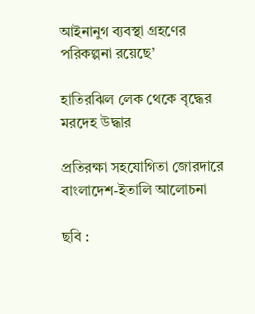আইনানুগ ব্যবস্থা গ্রহণের পরিকল্পনা রয়েছে’

হাতিরঝিল লেক থেকে বৃদ্ধের মরদেহ উদ্ধার

প্রতিরক্ষা সহযোগিতা জোরদারে বাংলাদেশ-ইতালি আলোচনা

ছবি :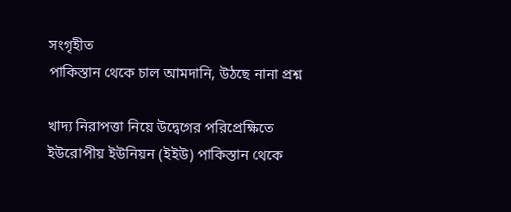সংগৃহীত
পাকিস্তান থেকে চাল আমদানি, উঠছে নানা প্রশ্ন

খাদ্য নিরাপত্তা নিয়ে উদ্বেগের পরিপ্রেক্ষিতে ইউরোপীয় ইউনিয়ন (ইইউ) পাকিস্তান থেকে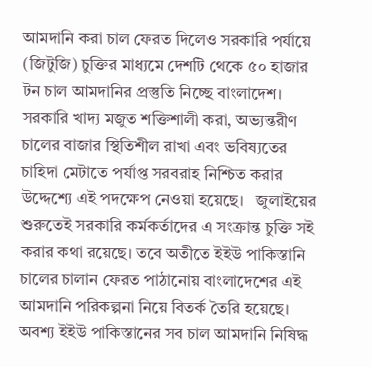আমদানি করা চাল ফেরত দিলেও সরকারি পর্যায়ে (জিটুজি) চুক্তির মাধ্যমে দেশটি থেকে ৫০ হাজার টন চাল আমদানির প্রস্তুতি নিচ্ছে বাংলাদেশ। সরকারি খাদ্য মজুত শক্তিশালী করা, অভ্যন্তরীণ চালের বাজার স্থিতিশীল রাখা এবং ভবিষ্যতের চাহিদা মেটাতে পর্যাপ্ত সরবরাহ নিশ্চিত করার উদ্দেশ্যে এই পদক্ষেপ নেওয়া হয়েছে।   জুলাইয়ের শুরুতেই সরকারি কর্মকর্তাদের এ সংক্রান্ত চুক্তি সই করার কথা রয়েছে। তবে অতীতে ইইউ পাকিস্তানি চালের চালান ফেরত পাঠানোয় বাংলাদেশের এই আমদানি পরিকল্পনা নিয়ে বিতর্ক তৈরি হয়েছে।   অবশ্য ইইউ পাকিস্তানের সব চাল আমদানি নিষিদ্ধ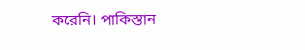করেনি। পাকিস্তান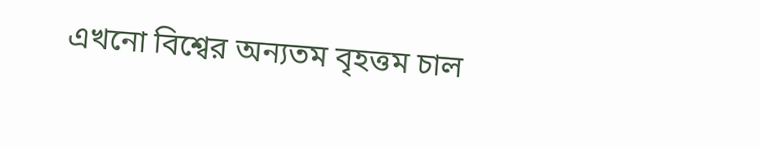এখনো বিশ্বের অন্যতম বৃহত্তম চাল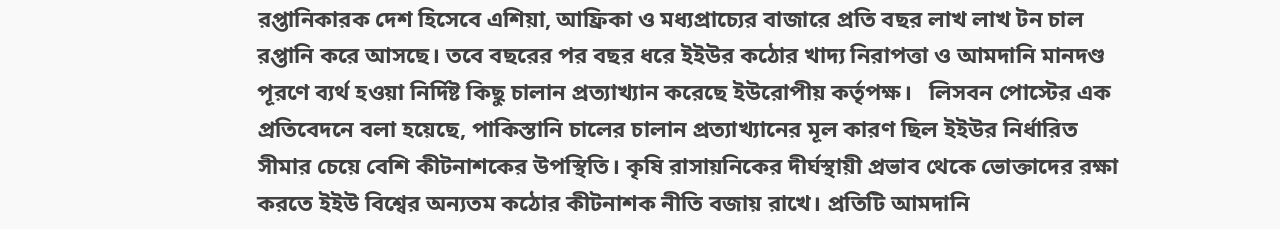রপ্তানিকারক দেশ হিসেবে এশিয়া, আফ্রিকা ও মধ্যপ্রাচ্যের বাজারে প্রতি বছর লাখ লাখ টন চাল রপ্তানি করে আসছে। তবে বছরের পর বছর ধরে ইইউর কঠোর খাদ্য নিরাপত্তা ও আমদানি মানদণ্ড পূরণে ব্যর্থ হওয়া নির্দিষ্ট কিছু চালান প্রত্যাখ্যান করেছে ইউরোপীয় কর্তৃপক্ষ।   লিসবন পোস্টের এক প্রতিবেদনে বলা হয়েছে, পাকিস্তানি চালের চালান প্রত্যাখ্যানের মূল কারণ ছিল ইইউর নির্ধারিত সীমার চেয়ে বেশি কীটনাশকের উপস্থিতি। কৃষি রাসায়নিকের দীর্ঘস্থায়ী প্রভাব থেকে ভোক্তাদের রক্ষা করতে ইইউ বিশ্বের অন্যতম কঠোর কীটনাশক নীতি বজায় রাখে। প্রতিটি আমদানি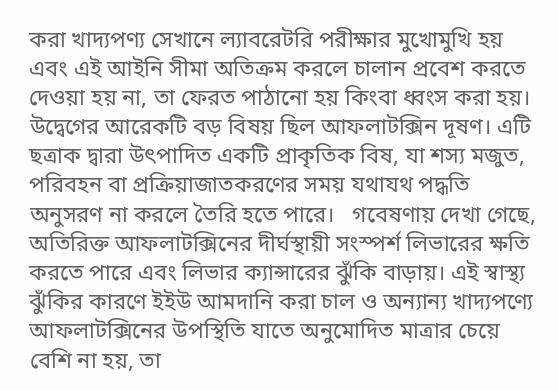করা খাদ্যপণ্য সেখানে ল্যাবরেটরি পরীক্ষার মুখোমুখি হয় এবং এই আইনি সীমা অতিক্রম করলে চালান প্রবেশ করতে দেওয়া হয় না, তা ফেরত পাঠানো হয় কিংবা ধ্বংস করা হয়। উদ্বেগের আরেকটি বড় বিষয় ছিল আফলাটক্সিন দূষণ। এটি ছত্রাক দ্বারা উৎপাদিত একটি প্রাকৃতিক বিষ, যা শস্য মজুত, পরিবহন বা প্রক্রিয়াজাতকরণের সময় যথাযথ পদ্ধতি অনুসরণ না করলে তৈরি হতে পারে।   গবেষণায় দেখা গেছে, অতিরিক্ত আফলাটক্সিনের দীর্ঘস্থায়ী সংস্পর্শ লিভারের ক্ষতি করতে পারে এবং লিভার ক্যান্সারের ঝুঁকি বাড়ায়। এই স্বাস্থ্য ঝুঁকির কারণে ইইউ আমদানি করা চাল ও অন্যান্য খাদ্যপণ্যে আফলাটক্সিনের উপস্থিতি যাতে অনুমোদিত মাত্রার চেয়ে বেশি না হয়, তা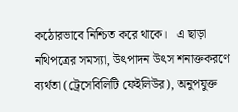কঠোরভাবে নিশ্চিত করে থাকে।   এ ছাড়া নথিপত্রের সমস্যা, উৎপাদন উৎস শনাক্তকরণে ব্যর্থতা (ট্রেসেবিলিটি ফেইলিউর), অনুপযুক্ত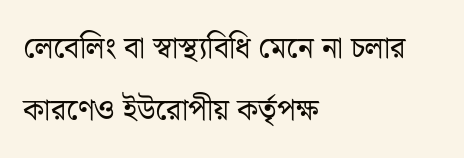লেবেলিং বা স্বাস্থ্যবিধি মেনে না চলার কারণেও ইউরোপীয় কর্তৃপক্ষ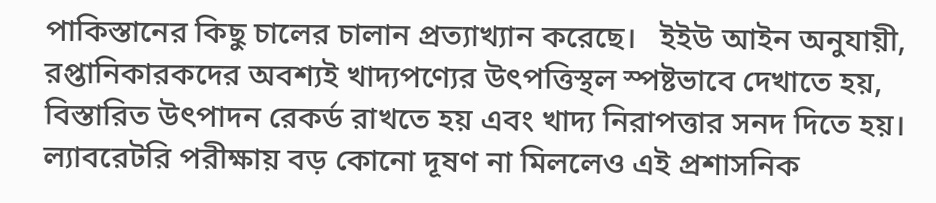পাকিস্তানের কিছু চালের চালান প্রত্যাখ্যান করেছে।   ইইউ আইন অনুযায়ী, রপ্তানিকারকদের অবশ্যই খাদ্যপণ্যের উৎপত্তিস্থল স্পষ্টভাবে দেখাতে হয়, বিস্তারিত উৎপাদন রেকর্ড রাখতে হয় এবং খাদ্য নিরাপত্তার সনদ দিতে হয়। ল্যাবরেটরি পরীক্ষায় বড় কোনো দূষণ না মিললেও এই প্রশাসনিক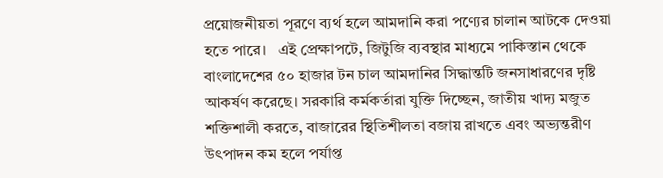প্রয়োজনীয়তা পূরণে ব্যর্থ হলে আমদানি করা পণ্যের চালান আটকে দেওয়া হতে পারে।   এই প্রেক্ষাপটে, জিটুজি ব্যবস্থার মাধ্যমে পাকিস্তান থেকে বাংলাদেশের ৫০ হাজার টন চাল আমদানির সিদ্ধান্তটি জনসাধারণের দৃষ্টি আকর্ষণ করেছে। সরকারি কর্মকর্তারা যুক্তি দিচ্ছেন, জাতীয় খাদ্য মজুত শক্তিশালী করতে, বাজারের স্থিতিশীলতা বজায় রাখতে এবং অভ্যন্তরীণ উৎপাদন কম হলে পর্যাপ্ত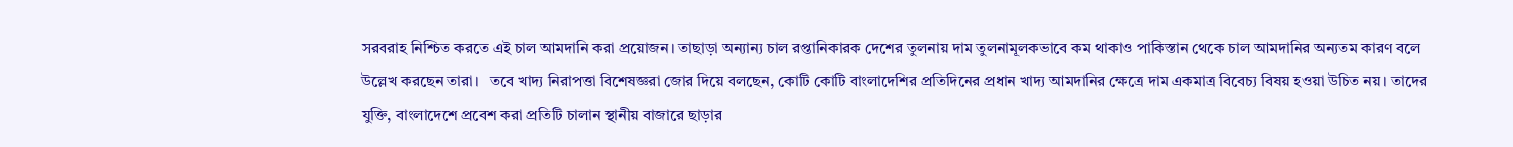সরবরাহ নিশ্চিত করতে এই চাল আমদানি করা প্রয়োজন। তাছাড়া অন্যান্য চাল রপ্তানিকারক দেশের তুলনায় দাম তুলনামূলকভাবে কম থাকাও পাকিস্তান থেকে চাল আমদানির অন্যতম কারণ বলে উল্লেখ করছেন তারা।   তবে খাদ্য নিরাপত্তা বিশেষজ্ঞরা জোর দিয়ে বলছেন, কোটি কোটি বাংলাদেশির প্রতিদিনের প্রধান খাদ্য আমদানির ক্ষেত্রে দাম একমাত্র বিবেচ্য বিষয় হওয়া উচিত নয়। তাদের যুক্তি, বাংলাদেশে প্রবেশ করা প্রতিটি চালান স্থানীয় বাজারে ছাড়ার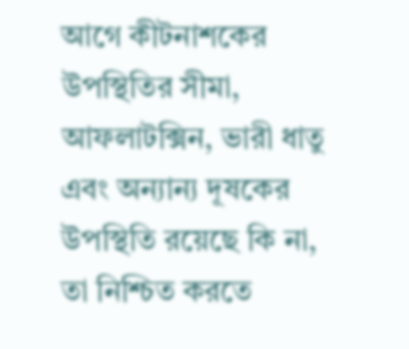আগে কীটনাশকের উপস্থিতির সীমা, আফলাটক্সিন, ভারী ধাতু এবং অন্যান্য দূষকের উপস্থিতি রয়েছে কি না, তা নিশ্চিত করতে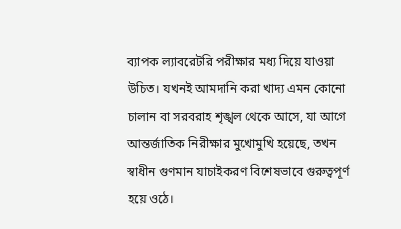ব্যাপক ল্যাবরেটরি পরীক্ষার মধ্য দিয়ে যাওয়া উচিত। যখনই আমদানি করা খাদ্য এমন কোনো চালান বা সরবরাহ শৃঙ্খল থেকে আসে, যা আগে আন্তর্জাতিক নিরীক্ষার মুখোমুখি হয়েছে, তখন স্বাধীন গুণমান যাচাইকরণ বিশেষভাবে গুরুত্বপূর্ণ হয়ে ওঠে।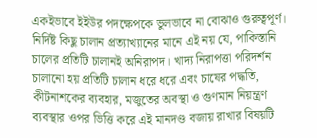একইভাবে ইইউর পদক্ষেপকে ভুলভাবে না বোঝাও গুরুত্বপূর্ণ। নির্দিষ্ট কিছু চালান প্রত্যাখ্যানের মানে এই নয় যে, পাকিস্তানি চালের প্রতিটি চালানই অনিরাপদ। খাদ্য নিরাপত্তা পরিদর্শন চালানো হয় প্রতিটি চালান ধরে ধরে এবং চাষের পদ্ধতি, কীটনাশকের ব্যবহার, মজুতের অবস্থা ও গুণমান নিয়ন্ত্রণ ব্যবস্থার ওপর ভিত্তি করে এই মানদণ্ড বজায় রাখার বিষয়টি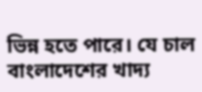ভিন্ন হতে পারে। যে চাল বাংলাদেশের খাদ্য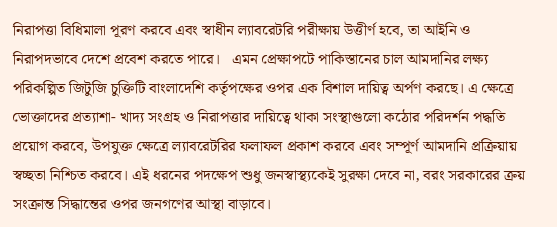নিরাপত্তা বিধিমালা পূরণ করবে এবং স্বাধীন ল্যাবরেটরি পরীক্ষায় উত্তীর্ণ হবে, তা আইনি ও নিরাপদভাবে দেশে প্রবেশ করতে পারে।   এমন প্রেক্ষাপটে পাকিস্তানের চাল আমদানির লক্ষ্য পরিকল্পিত জিটুজি চুক্তিটি বাংলাদেশি কর্তৃপক্ষের ওপর এক বিশাল দায়িত্ব অর্পণ করছে। এ ক্ষেত্রে ভোক্তাদের প্রত্যাশা- খাদ্য সংগ্রহ ও নিরাপত্তার দায়িত্বে থাকা সংস্থাগুলো কঠোর পরিদর্শন পদ্ধতি প্রয়োগ করবে, উপযুক্ত ক্ষেত্রে ল্যাবরেটরির ফলাফল প্রকাশ করবে এবং সম্পূর্ণ আমদানি প্রক্রিয়ায় স্বচ্ছতা নিশ্চিত করবে। এই ধরনের পদক্ষেপ শুধু জনস্বাস্থ্যকেই সুরক্ষা দেবে না, বরং সরকারের ক্রয় সংক্রান্ত সিদ্ধান্তের ওপর জনগণের আস্থা বাড়াবে।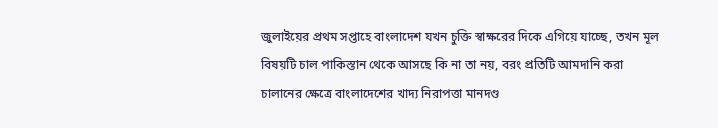জুলাইয়ের প্রথম সপ্তাহে বাংলাদেশ যখন চুক্তি স্বাক্ষরের দিকে এগিয়ে যাচ্ছে, তখন মূল বিষয়টি চাল পাকিস্তান থেকে আসছে কি না তা নয়, বরং প্রতিটি আমদানি করা চালানের ক্ষেত্রে বাংলাদেশের খাদ্য নিরাপত্তা মানদণ্ড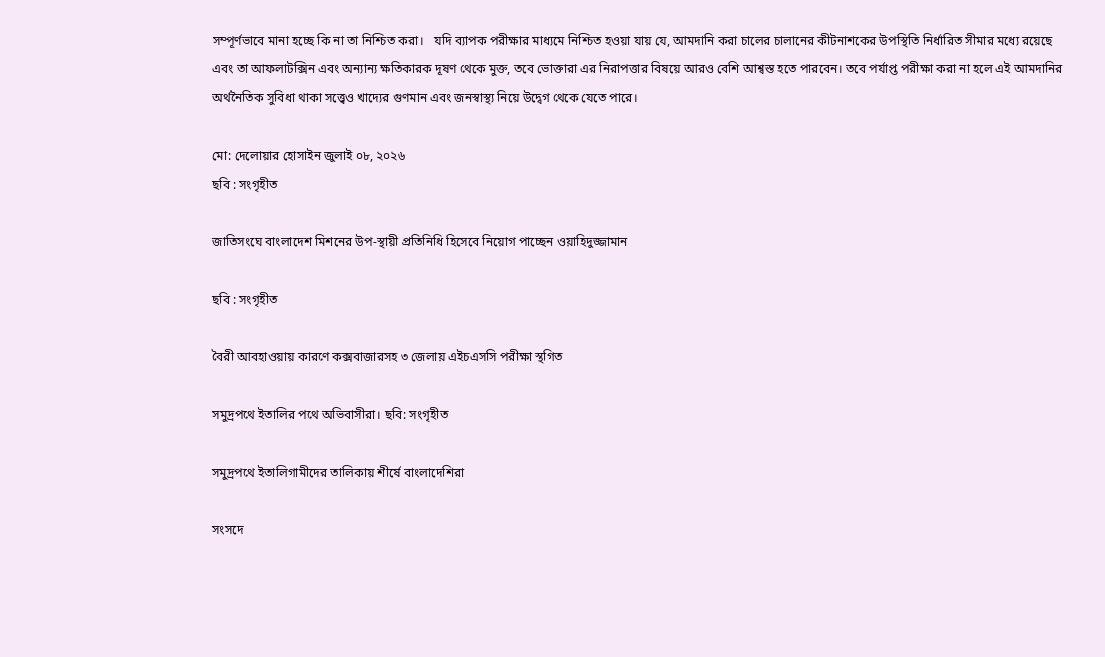সম্পূর্ণভাবে মানা হচ্ছে কি না তা নিশ্চিত করা।   যদি ব্যাপক পরীক্ষার মাধ্যমে নিশ্চিত হওয়া যায় যে, আমদানি করা চালের চালানের কীটনাশকের উপস্থিতি নির্ধারিত সীমার মধ্যে রয়েছে এবং তা আফলাটক্সিন এবং অন্যান্য ক্ষতিকারক দূষণ থেকে মুক্ত, তবে ভোক্তারা এর নিরাপত্তার বিষয়ে আরও বেশি আশ্বস্ত হতে পারবেন। তবে পর্যাপ্ত পরীক্ষা করা না হলে এই আমদানির অর্থনৈতিক সুবিধা থাকা সত্ত্বেও খাদ্যের গুণমান এবং জনস্বাস্থ্য নিয়ে উদ্বেগ থেকে যেতে পারে।

মো: দেলোয়ার হোসাইন জুলাই ০৮, ২০২৬
ছবি : সংগৃহীত

জাতিসংঘে বাংলাদেশ মিশনের উপ-স্থায়ী প্রতিনিধি হিসেবে নিয়োগ পাচ্ছেন ওয়াহিদুজ্জামান

ছবি : সংগৃহীত

বৈরী আবহাওয়ায় কারণে কক্সবাজারসহ ৩ জেলায় এইচএসসি পরীক্ষা স্থগিত

সমুদ্রপথে ইতালির পথে অভিবাসীরা। ছবি: সংগৃহীত

সমুদ্রপথে ইতালিগামীদের তালিকায় শীর্ষে বাংলাদেশিরা

সংসদে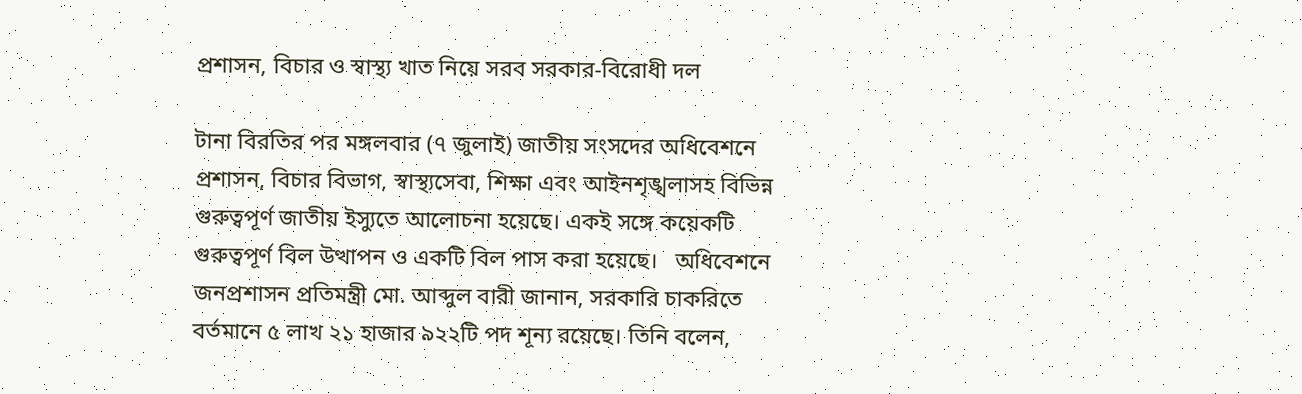প্রশাসন, বিচার ও স্বাস্থ্য খাত নিয়ে সরব সরকার-বিরোধী দল

টানা বিরতির পর মঙ্গলবার (৭ জুলাই) জাতীয় সংসদের অধিবেশনে প্রশাসন, বিচার বিভাগ, স্বাস্থ্যসেবা, শিক্ষা এবং আইনশৃঙ্খলাসহ বিভিন্ন গুরুত্বপূর্ণ জাতীয় ইস্যুতে আলোচনা হয়েছে। একই সঙ্গে কয়েকটি গুরুত্বপূর্ণ বিল উত্থাপন ও একটি বিল পাস করা হয়েছে।   অধিবেশনে জনপ্রশাসন প্রতিমন্ত্রী মো. আব্দুল বারী জানান, সরকারি চাকরিতে বর্তমানে ৫ লাখ ২১ হাজার ৯২২টি পদ শূন্য রয়েছে। তিনি বলেন,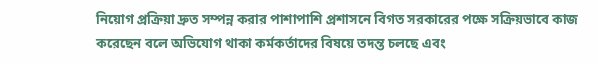নিয়োগ প্রক্রিয়া দ্রুত সম্পন্ন করার পাশাপাশি প্রশাসনে বিগত সরকারের পক্ষে সক্রিয়ভাবে কাজ করেছেন বলে অভিযোগ থাকা কর্মকর্তাদের বিষয়ে তদন্ত চলছে এবং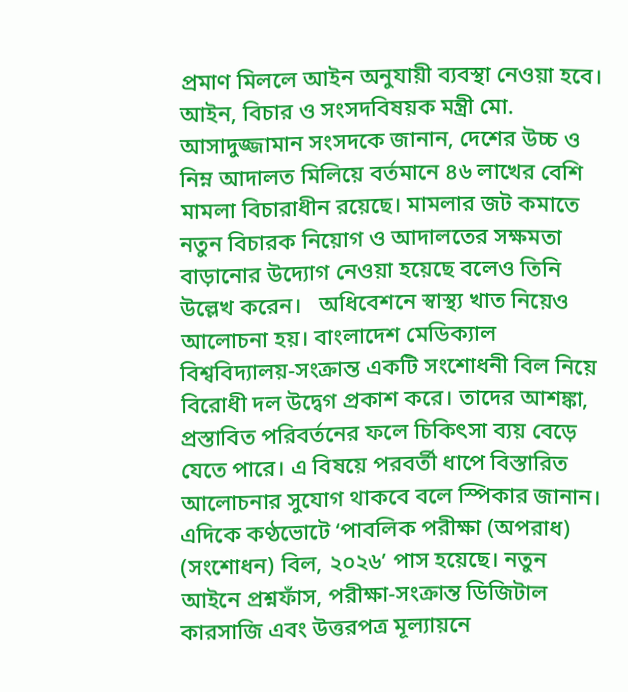প্রমাণ মিললে আইন অনুযায়ী ব্যবস্থা নেওয়া হবে।   আইন, বিচার ও সংসদবিষয়ক মন্ত্রী মো. আসাদুজ্জামান সংসদকে জানান, দেশের উচ্চ ও নিম্ন আদালত মিলিয়ে বর্তমানে ৪৬ লাখের বেশি মামলা বিচারাধীন রয়েছে। মামলার জট কমাতে নতুন বিচারক নিয়োগ ও আদালতের সক্ষমতা বাড়ানোর উদ্যোগ নেওয়া হয়েছে বলেও তিনি উল্লেখ করেন।   অধিবেশনে স্বাস্থ্য খাত নিয়েও আলোচনা হয়। বাংলাদেশ মেডিক্যাল বিশ্ববিদ্যালয়-সংক্রান্ত একটি সংশোধনী বিল নিয়ে বিরোধী দল উদ্বেগ প্রকাশ করে। তাদের আশঙ্কা, প্রস্তাবিত পরিবর্তনের ফলে চিকিৎসা ব্যয় বেড়ে যেতে পারে। এ বিষয়ে পরবর্তী ধাপে বিস্তারিত আলোচনার সুযোগ থাকবে বলে স্পিকার জানান।   এদিকে কণ্ঠভোটে ‘পাবলিক পরীক্ষা (অপরাধ) (সংশোধন) বিল, ২০২৬’ পাস হয়েছে। নতুন আইনে প্রশ্নফাঁস, পরীক্ষা-সংক্রান্ত ডিজিটাল কারসাজি এবং উত্তরপত্র মূল্যায়নে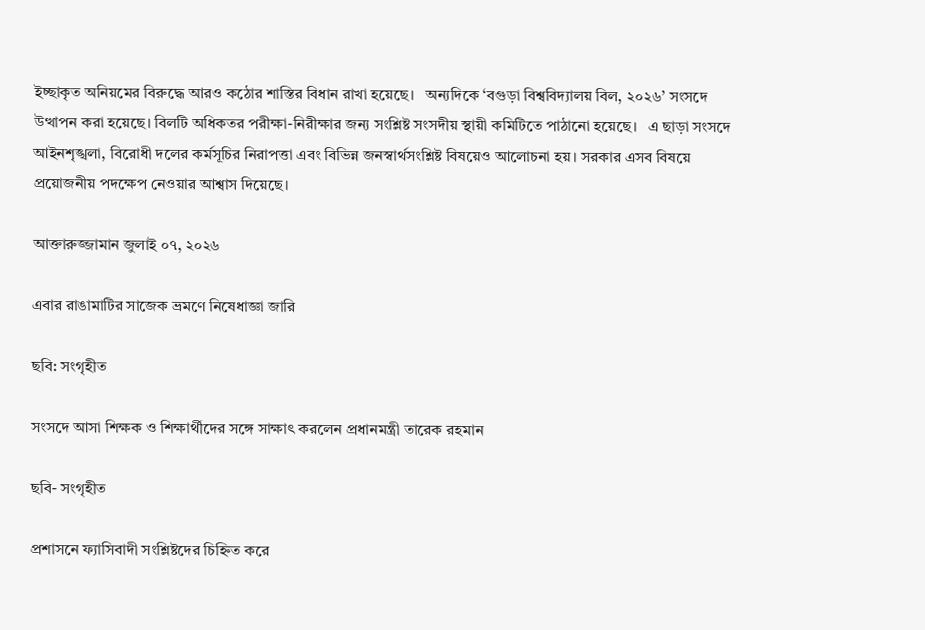ইচ্ছাকৃত অনিয়মের বিরুদ্ধে আরও কঠোর শাস্তির বিধান রাখা হয়েছে।   অন্যদিকে ‘বগুড়া বিশ্ববিদ্যালয় বিল, ২০২৬’ সংসদে উত্থাপন করা হয়েছে। বিলটি অধিকতর পরীক্ষা-নিরীক্ষার জন্য সংশ্লিষ্ট সংসদীয় স্থায়ী কমিটিতে পাঠানো হয়েছে।   এ ছাড়া সংসদে আইনশৃঙ্খলা, বিরোধী দলের কর্মসূচির নিরাপত্তা এবং বিভিন্ন জনস্বার্থসংশ্লিষ্ট বিষয়েও আলোচনা হয়। সরকার এসব বিষয়ে প্রয়োজনীয় পদক্ষেপ নেওয়ার আশ্বাস দিয়েছে।

আক্তারুজ্জামান জুলাই ০৭, ২০২৬

এবার রাঙামাটির সাজেক ভ্রমণে নিষেধাজ্ঞা জারি

ছবি: সংগৃহীত

সংসদে আসা শিক্ষক ও শিক্ষার্থীদের সঙ্গে সাক্ষাৎ করলেন প্রধানমন্ত্রী তারেক রহমান

ছবি- সংগৃহীত

প্রশাসনে ফ্যাসিবাদী সংশ্লিষ্টদের চিহ্নিত করে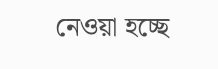নেওয়া হচ্ছে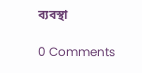ব্যবস্থা

0 Comments